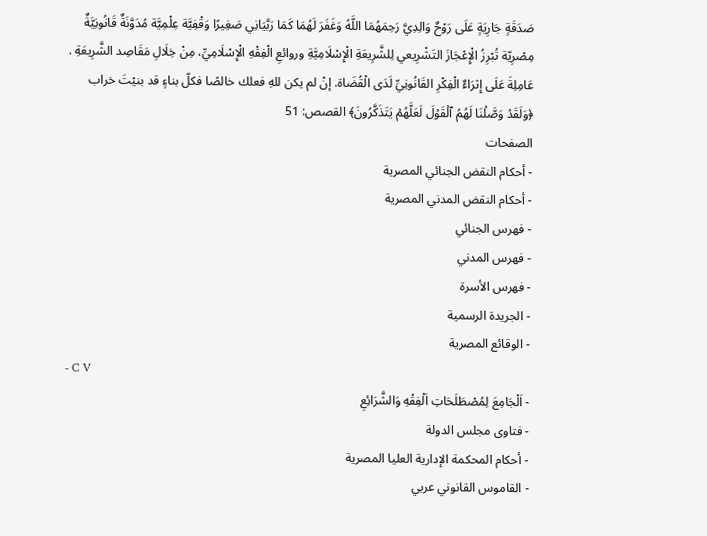صَدَقَةٍ جَارِيَةٍ عَلَى رَوْحٌ وَالِدِيَّ رَحِمَهُمَا اللَّهُ وَغَفَرَ لَهُمَا كَمَا رَبَّيَانِي صَغِيرًا وَقْفِيَّة عِلْمِيَّة مُدَوَّنَةٌ قَانُونِيَّةٌ مِصْرِيّة تُبْرِزُ الْإِعْجَازَ التَشْرِيعي لِلشَّرِيعَةِ الْإِسْلَامِيَّةِ وروائعِ الْفِقْهِ الْإِسْلَامِيِّ، مِنْ خِلَالِ مَقَاصِد الشَّرِيعَةِ . عَامِلِةَ عَلَى إِثرَاءٌ الْفِكْرِ القَانُونِيِّ لَدَى الْقُضَاة. إنْ لم يكن للهِ فعلك خالصًا فكلّ بناءٍ قد بنيْتَ خراب ﴿وَلَقَدۡ وَصَّلۡنَا لَهُمُ ٱلۡقَوۡلَ لَعَلَّهُمۡ يَتَذَكَّرُونَ﴾ القصص: 51
الصفحات
- أحكام النقض الجنائي المصرية
- أحكام النقض المدني المصرية
- فهرس الجنائي
- فهرس المدني
- فهرس الأسرة
- الجريدة الرسمية
- الوقائع المصرية
- C V
- اَلْجَامِعَ لِمُصْطَلَحَاتِ اَلْفِقْهِ وَالشَّرَائِعِ
- فتاوى مجلس الدولة
- أحكام المحكمة الإدارية العليا المصرية
- القاموس القانوني عربي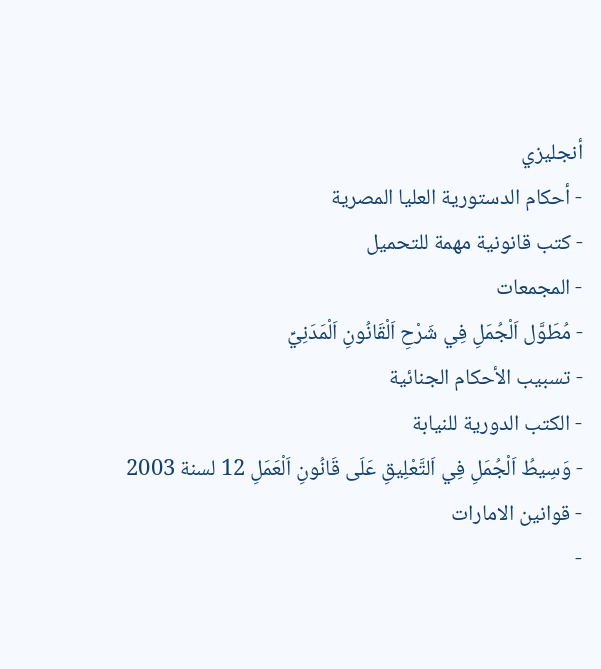أنجليزي
- أحكام الدستورية العليا المصرية
- كتب قانونية مهمة للتحميل
- المجمعات
- مُطَوَّل اَلْجُمَلِ فِي شَرْحِ اَلْقَانُونِ اَلْمَدَنِيِّ
- تسبيب الأحكام الجنائية
- الكتب الدورية للنيابة
- وَسِيطُ اَلْجُمَلِ فِي اَلتَّعْلِيقِ عَلَى قَانُونِ اَلْعَمَلِ 12 لسنة 2003
- قوانين الامارات
-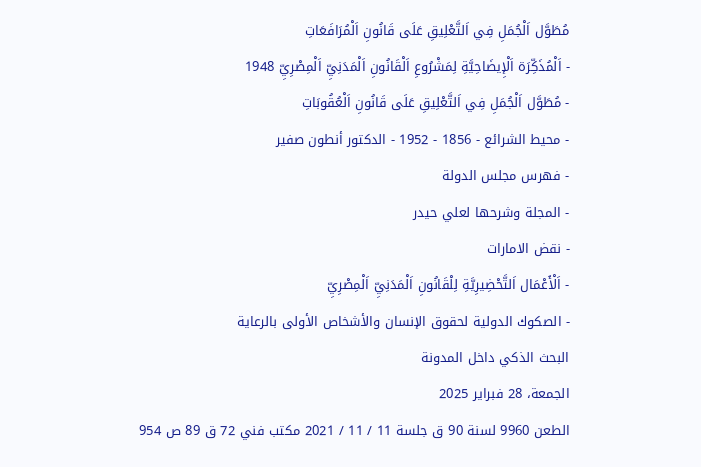مُطَوَّل اَلْجُمَلِ فِي اَلتَّعْلِيقِ عَلَى قَانُونِ اَلْمُرَافَعَاتِ
- اَلْمُذَكِّرَة اَلْإِيضَاحِيَّةِ لِمَشْرُوعِ اَلْقَانُونِ اَلْمَدَنِيِّ اَلْمِصْرِيِّ 1948
- مُطَوَّل اَلْجُمَلِ فِي اَلتَّعْلِيقِ عَلَى قَانُونِ اَلْعُقُوبَاتِ
- محيط الشرائع - 1856 - 1952 - الدكتور أنطون صفير
- فهرس مجلس الدولة
- المجلة وشرحها لعلي حيدر
- نقض الامارات
- اَلْأَعْمَال اَلتَّحْضِيرِيَّةِ لِلْقَانُونِ اَلْمَدَنِيِّ اَلْمِصْرِيِّ
- الصكوك الدولية لحقوق الإنسان والأشخاص الأولى بالرعاية
البحث الذكي داخل المدونة
الجمعة، 28 فبراير 2025
الطعن 9960 لسنة 90 ق جلسة 11 / 11 / 2021 مكتب فني 72 ق 89 ص 954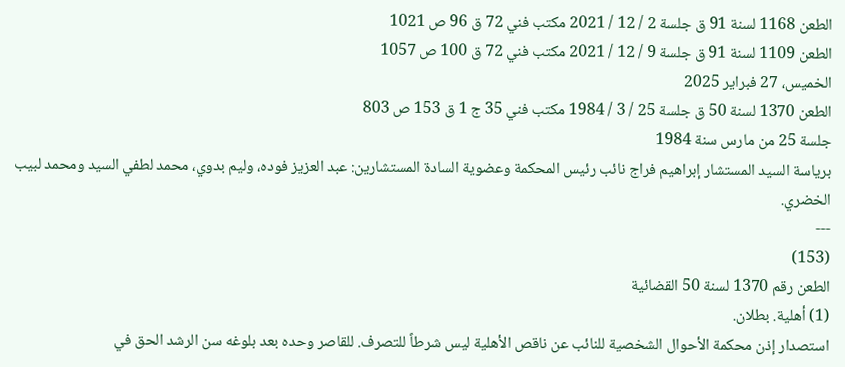الطعن 1168 لسنة 91 ق جلسة 2 / 12 / 2021 مكتب فني 72 ق 96 ص 1021
الطعن 1109 لسنة 91 ق جلسة 9 / 12 / 2021 مكتب فني 72 ق 100 ص 1057
الخميس، 27 فبراير 2025
الطعن 1370 لسنة 50 ق جلسة 25 / 3 / 1984 مكتب فني 35 ج 1 ق 153 ص 803
جلسة 25 من مارس سنة 1984
برياسة السيد المستشار إبراهيم فراج نائب رئيس المحكمة وعضوية السادة المستشارين: عبد العزيز فوده، وليم بدوي، محمد لطفي السيد ومحمد لبيب الخضري.
---
(153)
الطعن رقم 1370 لسنة 50 القضائية
(1) أهلية. بطلان.
استصدار إذن محكمة الأحوال الشخصية للنائب عن ناقص الأهلية ليس شرطاً للتصرف. للقاصر وحده بعد بلوغه سن الرشد الحق في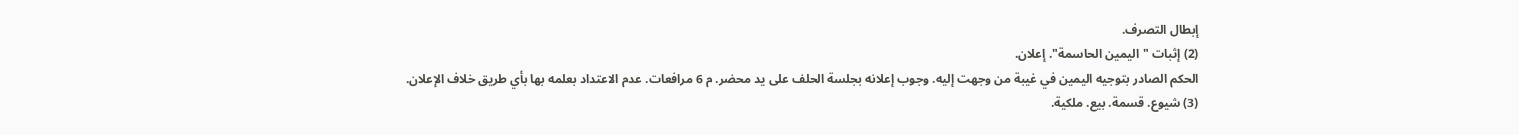إبطال التصرف.
(2) إثبات "اليمين الحاسمة". إعلان.
الحكم الصادر بتوجيه اليمين في غيبة من وجهت إليه. وجوب إعلانه بجلسة الحلف على يد محضر. م 6 مرافعات. عدم الاعتداد بعلمه بها بأي طريق خلاف الإعلان.
(3) شيوع. قسمة. بيع. ملكية.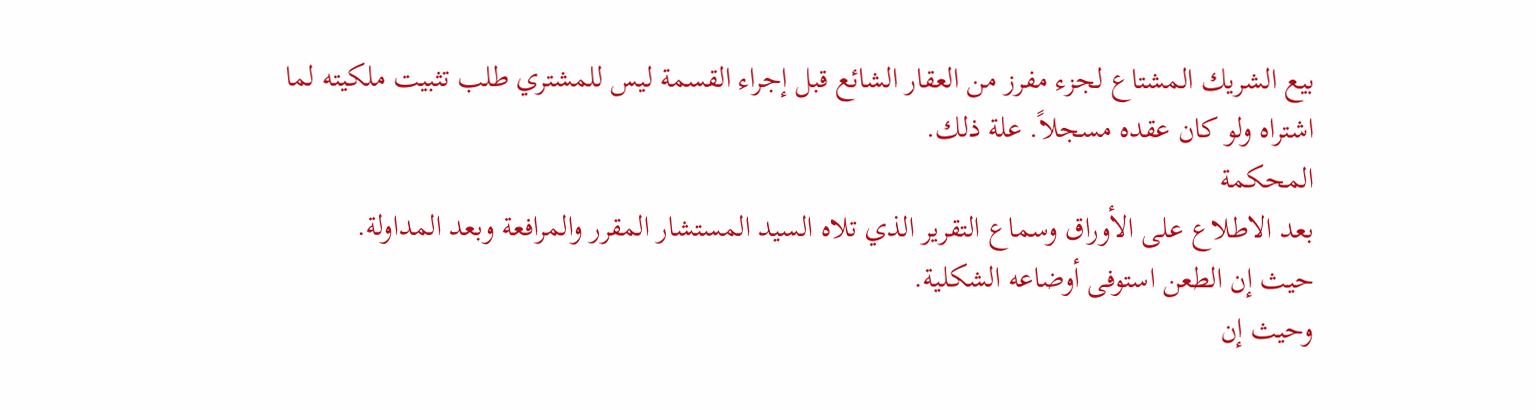بيع الشريك المشتاع لجزء مفرز من العقار الشائع قبل إجراء القسمة ليس للمشتري طلب تثبيت ملكيته لما اشتراه ولو كان عقده مسجلاً. علة ذلك.
المحكمة
بعد الاطلاع على الأوراق وسماع التقرير الذي تلاه السيد المستشار المقرر والمرافعة وبعد المداولة.
حيث إن الطعن استوفى أوضاعه الشكلية.
وحيث إن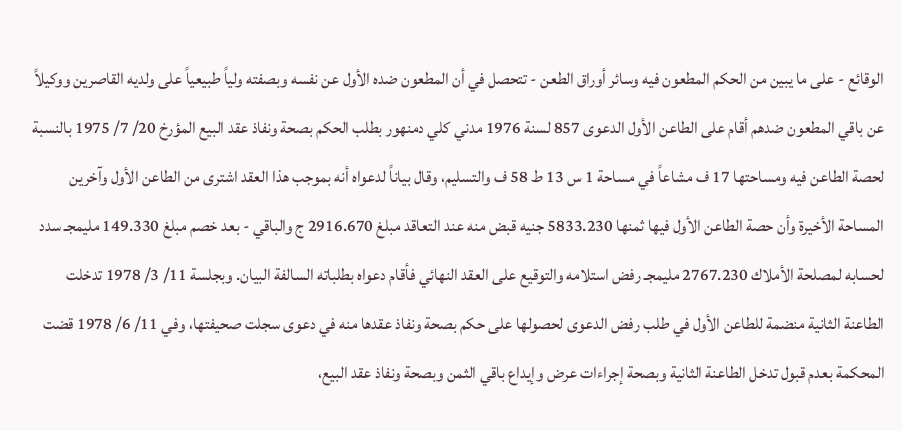الوقائع - على ما يبين من الحكم المطعون فيه وسائر أوراق الطعن - تتحصل في أن المطعون ضده الأول عن نفسه وبصفته ولياً طبيعياً على ولديه القاصرين ووكيلاً عن باقي المطعون ضدهم أقام على الطاعن الأول الدعوى 857 لسنة 1976 مدني كلي دمنهور بطلب الحكم بصحة ونفاذ عقد البيع المؤرخ 20/ 7/ 1975 بالنسبة لحصة الطاعن فيه ومساحتها 17 ف مشاعاً في مساحة 1 س 13 ط 58 ف والتسليم، وقال بياناً لدعواه أنه بموجب هذا العقد اشترى من الطاعن الأول وآخرين المساحة الأخيرة وأن حصة الطاعن الأول فيها ثمنها 5833.230 جنيه قبض منه عند التعاقد مبلغ 2916.670 ج والباقي - بعد خصم مبلغ 149.330 مليمجـ سدد لحسابه لمصلحة الأملاك 2767.230 مليمجـ رفض استلامه والتوقيع على العقد النهائي فأقام دعواه بطلباته السالفة البيان. وبجلسة 11/ 3/ 1978 تدخلت الطاعنة الثانية منضمة للطاعن الأول في طلب رفض الدعوى لحصولها على حكم بصحة ونفاذ عقدها منه في دعوى سجلت صحيفتها، وفي 11/ 6/ 1978 قضت المحكمة بعدم قبول تدخل الطاعنة الثانية وبصحة إجراءات عرض وإيداع باقي الثمن وبصحة ونفاذ عقد البيع،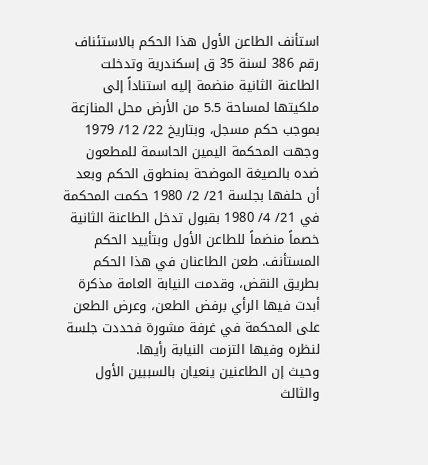استأنف الطاعن الأول هذا الحكم بالاستئناف رقم 386 لسنة 35 ق إسكندرية وتدخلت الطاعنة الثانية منضمة إليه استناداً إلى ملكيتها لمساحة 5.5 من الأرض محل المنازعة بموجب حكم مسجل، وبتاريخ 22/ 12/ 1979 وجهت المحكمة اليمين الحاسمة للمطعون ضده بالصيغة الموضحة بمنطوق الحكم وبعد أن حلفها بجلسة 21/ 2/ 1980 حكمت المحكمة في 21/ 4/ 1980 بقبول تدخل الطاعنة الثانية خصماً منضماً للطاعن الأول وبتأييد الحكم المستأنف. طعن الطاعنان في هذا الحكم بطريق النقض، وقدمت النيابة العامة مذكرة أبدت فيها الرأي برفض الطعن، وعرض الطعن على المحكمة في غرفة مشورة فحددت جلسة لنظره وفيها التزمت النيابة رأيها.
وحيث إن الطاعنين ينعيان بالسببين الأول والثالث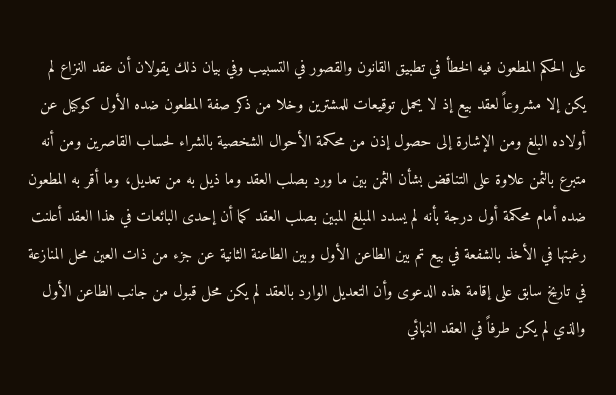على الحكم المطعون فيه الخطأ في تطبيق القانون والقصور في التسبيب وفي بيان ذلك يقولان أن عقد النزاع لم يكن إلا مشروعاً لعقد بيع إذ لا يحمل توقيعات للمشترين وخلا من ذكر صفة المطعون ضده الأول كوكيل عن أولاده البلغ ومن الإشارة إلى حصول إذن من محكمة الأحوال الشخصية بالشراء لحساب القاصرين ومن أنه متبرع بالثمن علاوة على التناقض بشأن الثمن بين ما ورد بصلب العقد وما ذيل به من تعديل، وما أقر به المطعون ضده أمام محكمة أول درجة بأنه لم يسدد المبلغ المبين بصلب العقد كما أن إحدى البائعات في هذا العقد أعلنت رغبتها في الأخذ بالشفعة في بيع تم بين الطاعن الأول وبين الطاعنة الثانية عن جزء من ذات العين محل المنازعة في تاريخ سابق على إقامة هذه الدعوى وأن التعديل الوارد بالعقد لم يكن محل قبول من جانب الطاعن الأول والذي لم يكن طرفاً في العقد النهائي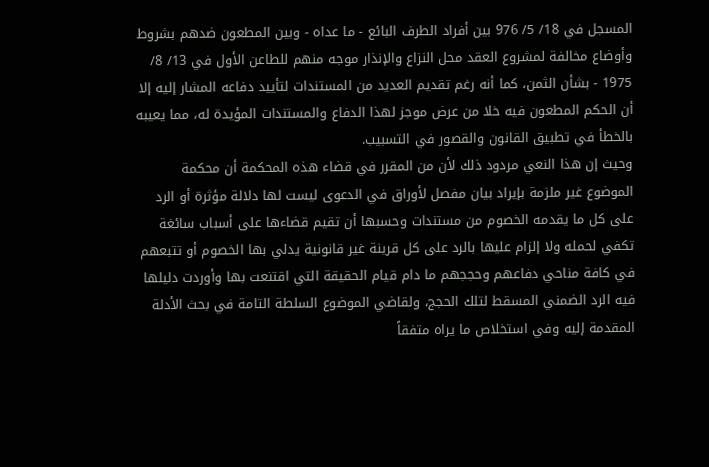المسجل في 18/ 5/ 976 بين أفراد الطرف البائع - ما عداه - وبين المطعون ضدهم بشروط وأوضاع مخالفة لمشروع العقد محل النزاع والإنذار موجه منهم للطاعن الأول في 13/ 8/ 1975 - بشأن الثمن، كما أنه رغم تقديم العديد من المستندات لتأييد دفاعه المشار إليه إلا أن الحكم المطعون فيه خلا من عرض موجز لهذا الدفاع والمستندات المؤيدة له، مما يعيبه بالخطأ في تطبيق القانون والقصور في التسبيب.
وحيث إن هذا النعي مردود ذلك لأن من المقرر في قضاء هذه المحكمة أن محكمة الموضوع غير ملزمة بإيراد بيان مفصل لأوراق في الدعوى ليست لها دلالة مؤثرة أو الرد على كل ما يقدمه الخصوم من مستندات وحسبها أن تقيم قضاءها على أسباب سائغة تكفي لحمله ولا إلزام عليها بالرد على كل قرينة غير قانونية يدلي بها الخصوم أو تتبعهم في كافة مناحي دفاعهم وحججهم ما دام قيام الحقيقة التي اقتنعت بها وأوردت دليلها فيه الرد الضمني المسقط لتلك الحجج، ولقاضي الموضوع السلطة التامة في بحث الأدلة المقدمة إليه وفي استخلاص ما يراه متفقاً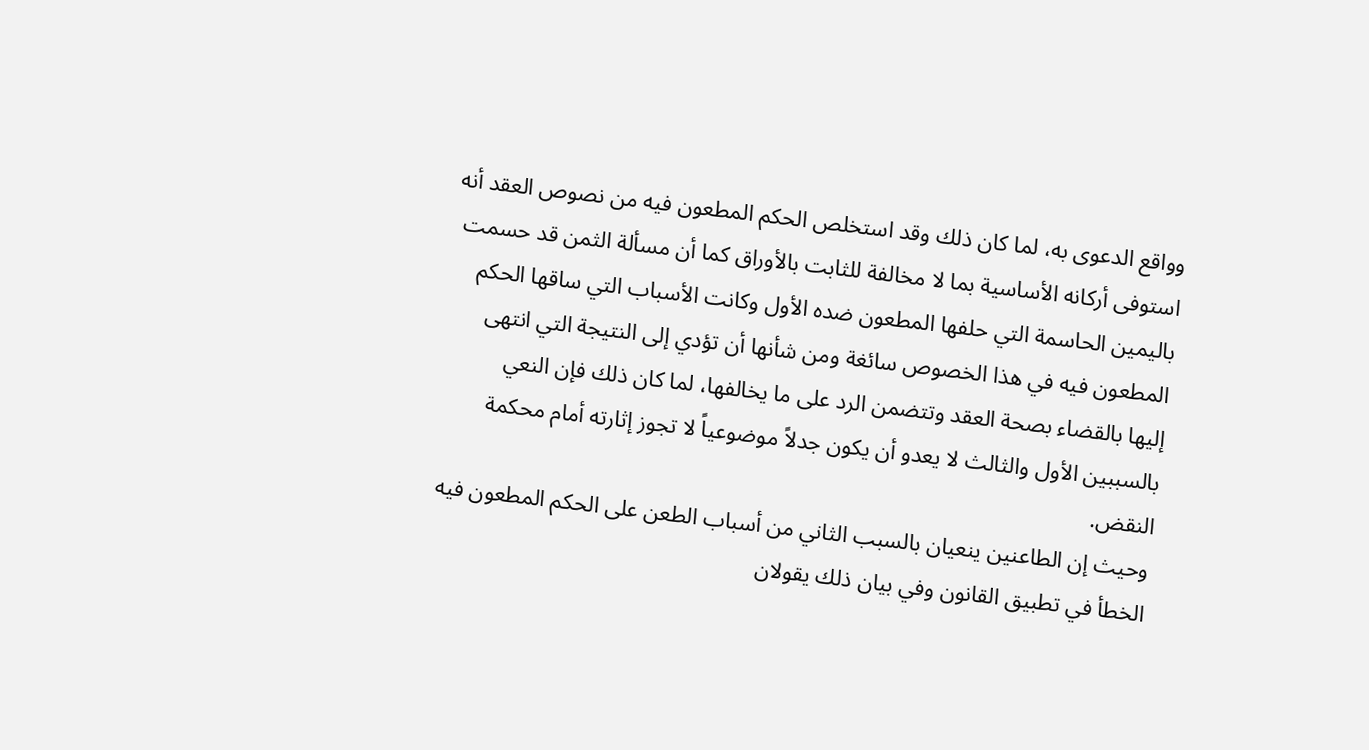وواقع الدعوى به، لما كان ذلك وقد استخلص الحكم المطعون فيه من نصوص العقد أنه استوفى أركانه الأساسية بما لا مخالفة للثابت بالأوراق كما أن مسألة الثمن قد حسمت باليمين الحاسمة التي حلفها المطعون ضده الأول وكانت الأسباب التي ساقها الحكم المطعون فيه في هذا الخصوص سائغة ومن شأنها أن تؤدي إلى النتيجة التي انتهى إليها بالقضاء بصحة العقد وتتضمن الرد على ما يخالفها، لما كان ذلك فإن النعي بالسببين الأول والثالث لا يعدو أن يكون جدلاً موضوعياً لا تجوز إثارته أمام محكمة النقض.
وحيث إن الطاعنين ينعيان بالسبب الثاني من أسباب الطعن على الحكم المطعون فيه الخطأ في تطبيق القانون وفي بيان ذلك يقولان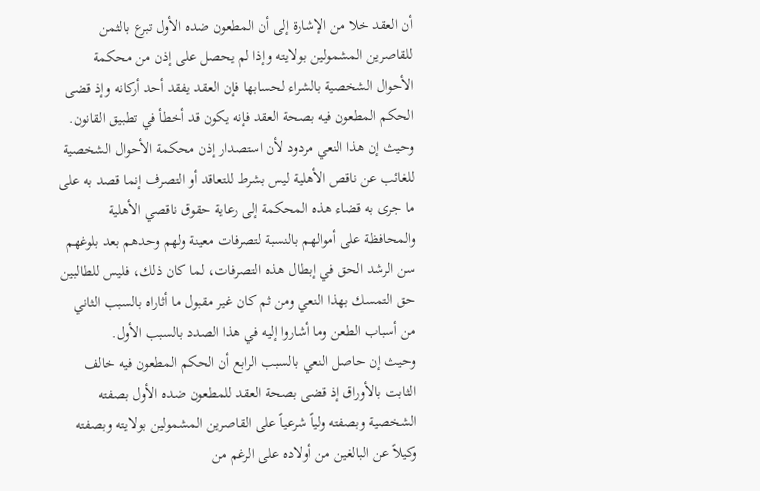أن العقد خلا من الإشارة إلى أن المطعون ضده الأول تبرع بالثمن للقاصرين المشمولين بولايته وإذا لم يحصل على إذن من محكمة الأحوال الشخصية بالشراء لحسابها فإن العقد يفقد أحد أركانه وإذ قضى الحكم المطعون فيه بصحة العقد فإنه يكون قد أخطأ في تطبيق القانون.
وحيث إن هذا النعي مردود لأن استصدار إذن محكمة الأحوال الشخصية للغائب عن ناقص الأهلية ليس بشرط للتعاقد أو التصرف إنما قصد به على ما جرى به قضاء هذه المحكمة إلى رعاية حقوق ناقصي الأهلية والمحافظة على أموالهم بالنسبة لتصرفات معينة ولهم وحدهم بعد بلوغهم سن الرشد الحق في إبطال هذه التصرفات، لما كان ذلك، فليس للطالبين حق التمسك بهذا النعي ومن ثم كان غير مقبول ما أثاراه بالسبب الثاني من أسباب الطعن وما أشاروا إليه في هذا الصدد بالسبب الأول.
وحيث إن حاصل النعي بالسبب الرابع أن الحكم المطعون فيه خالف الثابت بالأوراق إذ قضى بصحة العقد للمطعون ضده الأول بصفته الشخصية وبصفته ولياً شرعياً على القاصرين المشمولين بولايته وبصفته وكيلاً عن البالغين من أولاده على الرغم من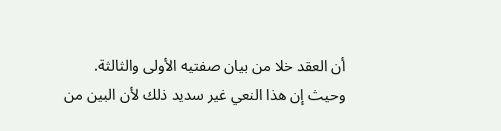أن العقد خلا من بيان صفتيه الأولى والثالثة.
وحيث إن هذا النعي غير سديد ذلك لأن البين من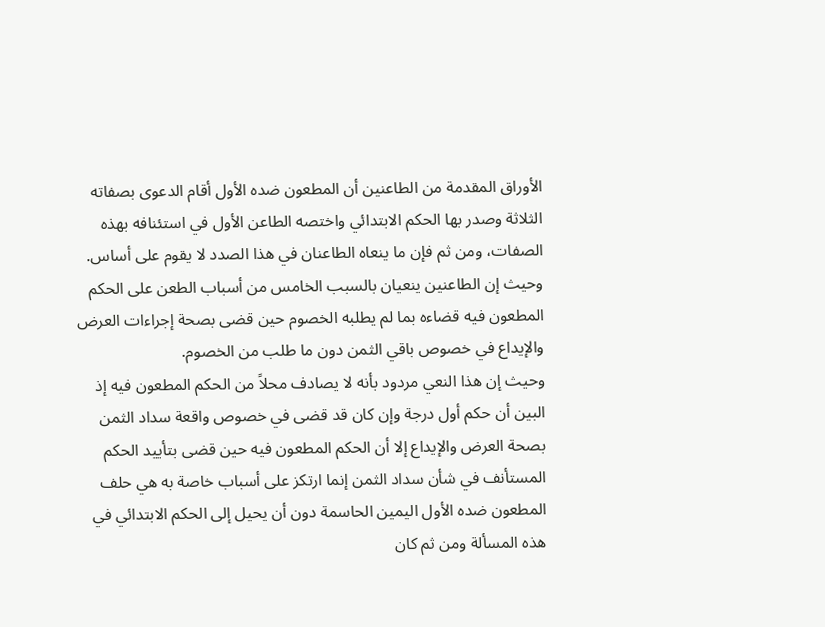الأوراق المقدمة من الطاعنين أن المطعون ضده الأول أقام الدعوى بصفاته الثلاثة وصدر بها الحكم الابتدائي واختصه الطاعن الأول في استئنافه بهذه الصفات، ومن ثم فإن ما ينعاه الطاعنان في هذا الصدد لا يقوم على أساس.
وحيث إن الطاعنين ينعيان بالسبب الخامس من أسباب الطعن على الحكم المطعون فيه قضاءه بما لم يطلبه الخصوم حين قضى بصحة إجراءات العرض والإيداع في خصوص باقي الثمن دون ما طلب من الخصوم.
وحيث إن هذا النعي مردود بأنه لا يصادف محلاً من الحكم المطعون فيه إذ البين أن حكم أول درجة وإن كان قد قضى في خصوص واقعة سداد الثمن بصحة العرض والإيداع إلا أن الحكم المطعون فيه حين قضى بتأييد الحكم المستأنف في شأن سداد الثمن إنما ارتكز على أسباب خاصة به هي حلف المطعون ضده الأول اليمين الحاسمة دون أن يحيل إلى الحكم الابتدائي في هذه المسألة ومن ثم كان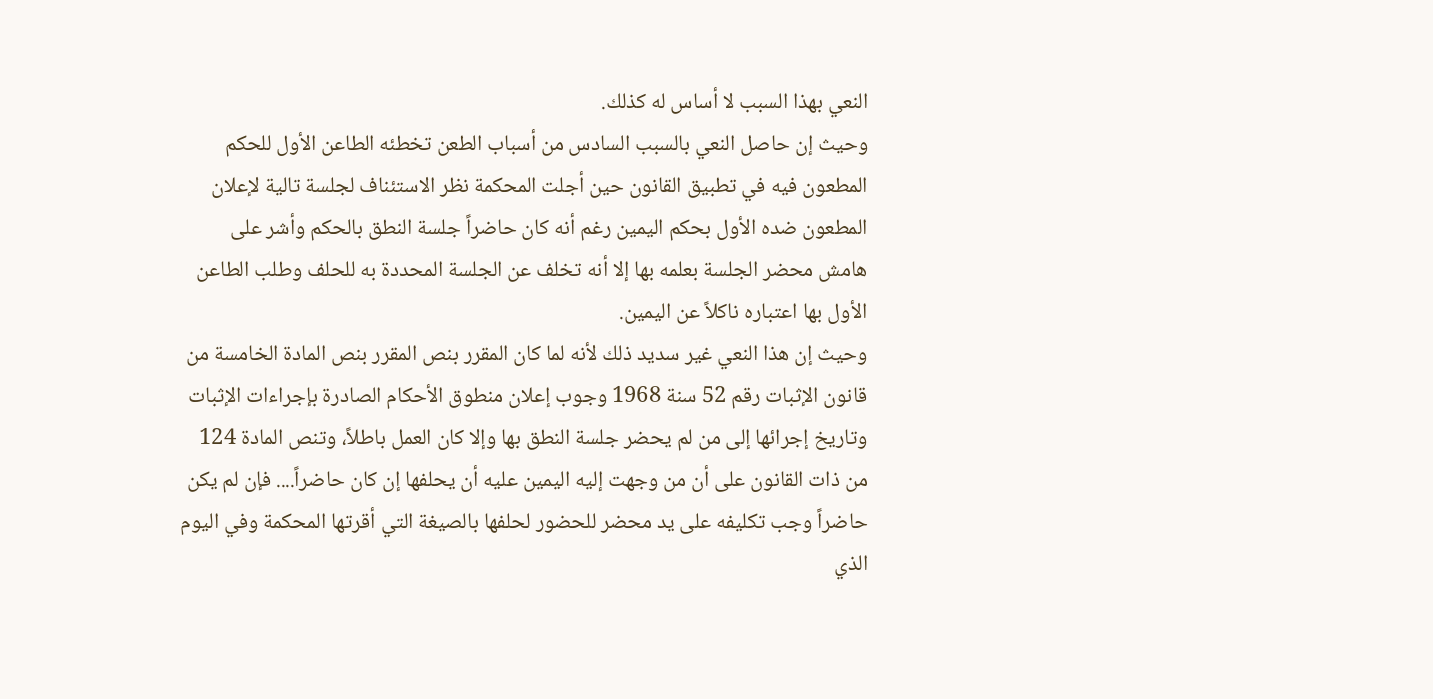النعي بهذا السبب لا أساس له كذلك.
وحيث إن حاصل النعي بالسبب السادس من أسباب الطعن تخطئه الطاعن الأول للحكم المطعون فيه في تطبيق القانون حين أجلت المحكمة نظر الاستئناف لجلسة تالية لإعلان المطعون ضده الأول بحكم اليمين رغم أنه كان حاضراً جلسة النطق بالحكم وأشر على هامش محضر الجلسة بعلمه بها إلا أنه تخلف عن الجلسة المحددة به للحلف وطلب الطاعن الأول بها اعتباره ناكلاً عن اليمين.
وحيث إن هذا النعي غير سديد ذلك لأنه لما كان المقرر بنص المقرر بنص المادة الخامسة من قانون الإثبات رقم 52 سنة 1968 وجوب إعلان منطوق الأحكام الصادرة بإجراءات الإثبات وتاريخ إجرائها إلى من لم يحضر جلسة النطق بها وإلا كان العمل باطلاً، وتنص المادة 124 من ذات القانون على أن من وجهت إليه اليمين عليه أن يحلفها إن كان حاضراً.... فإن لم يكن حاضراً وجب تكليفه على يد محضر للحضور لحلفها بالصيغة التي أقرتها المحكمة وفي اليوم الذي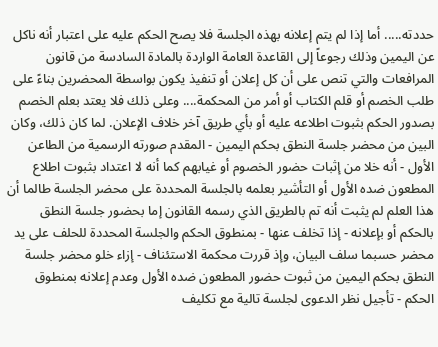حددته..... أما إذا لم يتم إعلانه بهذه الجلسة فلا يصح الحكم عليه على اعتبار أنه ناكل عن اليمين وذلك رجوعاً إلى القاعدة العامة الواردة بالمادة السادسة من قانون المرافعات والتي تنص على أن كل إعلان أو تنفيذ يكون بواسطة المحضرين بناءً على طلب الخصم أو قلم الكتاب أو أمر من المحكمة.... وعلى ذلك فلا يعتد بعلم الخصم بصدور الحكم بثبوت اطلاعه عليه أو بأي طريق آخر خلاف الإعلان. لما كان ذلك، وكان البين من محضر جلسة النطق بحكم اليمين - المقدم صورته الرسمية من الطاعن الأول - أنه خلا من إثبات حضور الخصوم أو غيابهم كما أنه لا اعتداد بثبوت اطلاع المطعون ضده الأول أو التأشير بعلمه بالجلسة المحددة على محضر الجلسة طالما أن هذا العلم لم يثبت أنه تم بالطريق الذي رسمه القانون إما بحضور جلسة النطق بالحكم أو بإعلانه - إذا تخلف عنها - بمنطوق الحكم والجلسة المحددة للحلف على يد محضر حسبما سلف البيان، وإذ قررت محكمة الاستئناف - إزاء خلو محضر جلسة النطق بحكم اليمين من ثبوت حضور المطعون ضده الأول وعدم إعلانه بمنطوق الحكم - تأجيل نظر الدعوى لجلسة تالية مع تكليف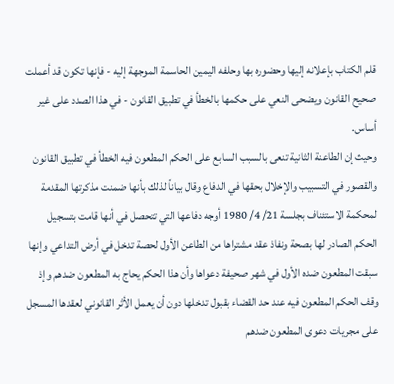قلم الكتاب بإعلانه إليها وحضوره بها وحلفه اليمين الحاسمة الموجهة إليه - فإنها تكون قد أعملت صحيح القانون ويضحى النعي على حكمها بالخطأ في تطبيق القانون - في هذا الصدد على غير أساس.
وحيث إن الطاعنة الثانية تنعى بالسبب السابع على الحكم المطعون فيه الخطأ في تطبيق القانون والقصور في التسبيب والإخلال بحقها في الدفاع وقال بياناً لذلك بأنها ضمنت مذكرتها المقدمة لمحكمة الاستئناف بجلسة 21/ 4/ 1980 أوجه دفاعها التي تتحصل في أنها قامت بتسجيل الحكم الصادر لها بصحة ونفاذ عقد مشتراها من الطاعن الأول لحصة تدخل في أرض التداعي وإنها سبقت المطعون ضده الأول في شهر صحيفة دعواها وأن هذا الحكم يحاج به المطعون ضدهم وإذ وقف الحكم المطعون فيه عند حد القضاء بقبول تدخلها دون أن يعمل الأثر القانوني لعقدها المسجل على مجريات دعوى المطعون ضدهم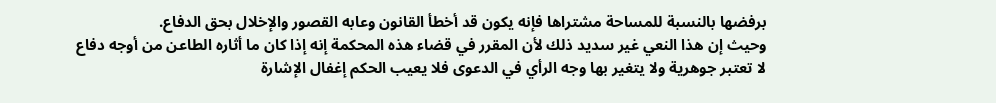برفضها بالنسبة للمساحة مشتراها فإنه يكون قد أخطأ القانون وعابه القصور والإخلال بحق الدفاع.
وحيث إن هذا النعي غير سديد ذلك لأن المقرر في قضاء هذه المحكمة إنه إذا كان ما أثاره الطاعن من أوجه دفاع لا تعتبر جوهرية ولا يتغير بها وجه الرأي في الدعوى فلا يعيب الحكم إغفال الإشارة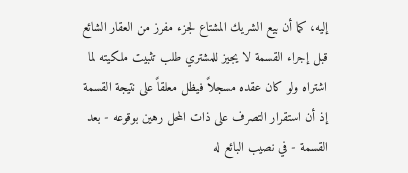إليه، كما أن بيع الشريك المشتاع لجزء مفرز من العقار الشائع قبل إجراء القسمة لا يجيز للمشتري طلب تثبيت ملكيته لما اشتراه ولو كان عقده مسجلاً فيظل معلقاً على نتيجة القسمة إذ أن استقرار التصرف على ذات المحل رهين بوقوعه - بعد القسمة - في نصيب البائع له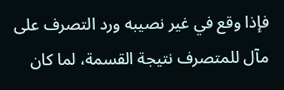فإذا وقع في غير نصيبه ورد التصرف على مآل للمتصرف نتيجة القسمة، لما كان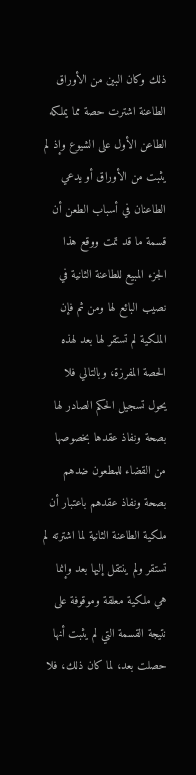ذلك وكان البين من الأوراق الطاعنة اشترت حصة مما يملكه الطاعن الأول على الشيوع وإذ لم يثبت من الأوراق أو يدعي الطاعنان في أسباب الطعن أن قسمة ما قد تمت ووقع هذا الجزء المبيع للطاعنة الثانية في نصيب البائع لها ومن ثم فإن الملكية لم تستقر لها بعد لهذه الحصة المفرزة، وبالتالي فلا يحول تسجيل الحكم الصادر لها بصحة ونفاذ عقدها بخصوصها من القضاء للمطعون ضدهم بصحة ونفاذ عقدهم باعتبار أن ملكية الطاعنة الثانية لما اشترته لم تستقر ولم ينتقل إليها بعد وإنما هي ملكية معلقة وموقوفة على نتيجة القسمة التي لم يثبت أنها حصلت بعد، لما كان ذلك، فلا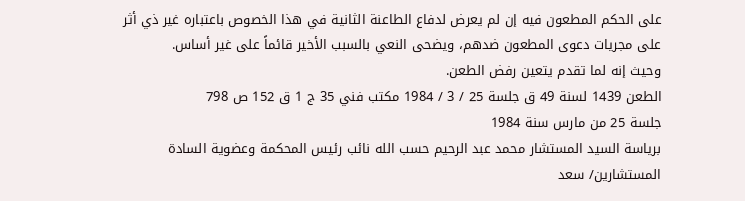على الحكم المطعون فيه إن لم يعرض لدفاع الطاعنة الثانية في هذا الخصوص باعتباره غير ذي أثر على مجريات دعوى المطعون ضدهم، ويضحى النعي بالسبب الأخير قائماً على غير أساس.
وحيث إنه لما تقدم يتعين رفض الطعن.
الطعن 1439 لسنة 49 ق جلسة 25 / 3 / 1984 مكتب فني 35 ج 1 ق 152 ص 798
جلسة 25 من مارس سنة 1984
برياسة السيد المستشار محمد عبد الرحيم حسب الله نائب رئيس المحكمة وعضوية السادة المستشارين/ سعد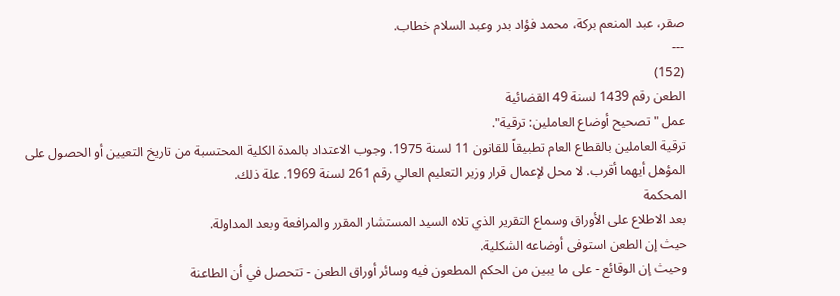صقر، عبد المنعم بركة، محمد فؤاد بدر وعبد السلام خطاب.
---
(152)
الطعن رقم 1439 لسنة 49 القضائية
عمل "تصحيح أوضاع العاملين: ترقية".
ترقية العاملين بالقطاع العام تطبيقاً للقانون 11 لسنة 1975. وجوب الاعتداد بالمدة الكلية المحتسبة من تاريخ التعيين أو الحصول على المؤهل أيهما أقرب. لا محل لإعمال قرار وزير التعليم العالي رقم 261 لسنة 1969. علة ذلك.
المحكمة
بعد الاطلاع على الأوراق وسماع التقرير الذي تلاه السيد المستشار المقرر والمرافعة وبعد المداولة.
حيث إن الطعن استوفى أوضاعه الشكلية.
وحيث إن الوقائع - على ما يبين من الحكم المطعون فيه وسائر أوراق الطعن - تتحصل في أن الطاعنة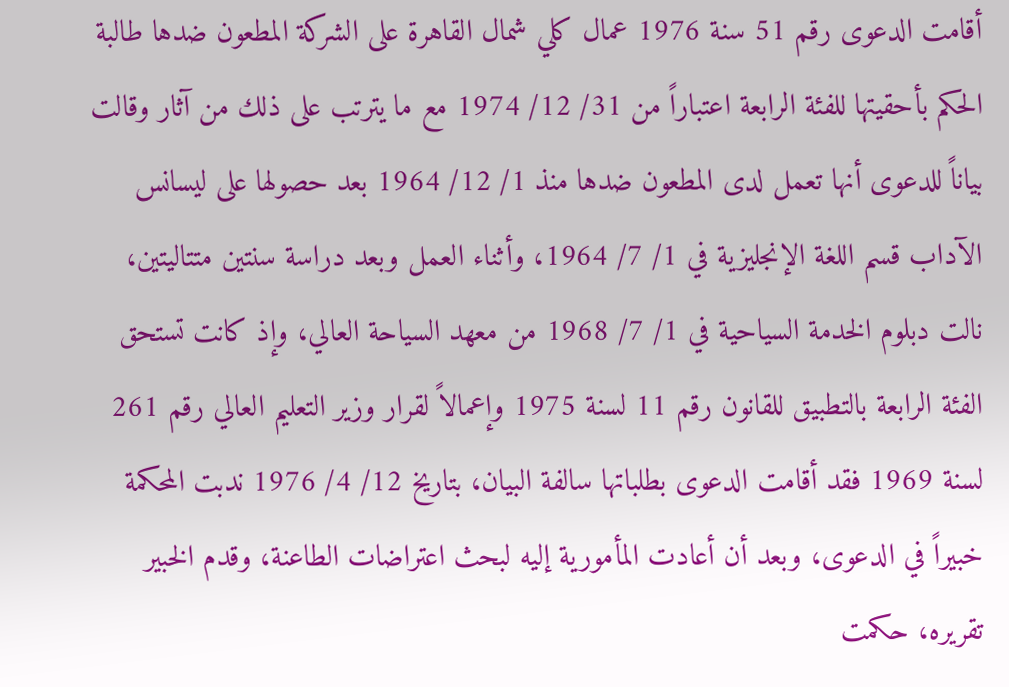أقامت الدعوى رقم 51 سنة 1976 عمال كلي شمال القاهرة على الشركة المطعون ضدها طالبة الحكم بأحقيتها للفئة الرابعة اعتباراً من 31/ 12/ 1974 مع ما يترتب على ذلك من آثار وقالت بياناً للدعوى أنها تعمل لدى المطعون ضدها منذ 1/ 12/ 1964 بعد حصولها على ليسانس الآداب قسم اللغة الإنجليزية في 1/ 7/ 1964، وأثناء العمل وبعد دراسة سنتين متتاليتين، نالت دبلوم الخدمة السياحية في 1/ 7/ 1968 من معهد السياحة العالي، وإذ كانت تستحق الفئة الرابعة بالتطبيق للقانون رقم 11 لسنة 1975 وإعمالاً لقرار وزير التعليم العالي رقم 261 لسنة 1969 فقد أقامت الدعوى بطلباتها سالفة البيان، بتاريخ 12/ 4/ 1976 ندبت المحكمة خبيراً في الدعوى، وبعد أن أعادت المأمورية إليه لبحث اعتراضات الطاعنة، وقدم الخبير تقريره، حكمت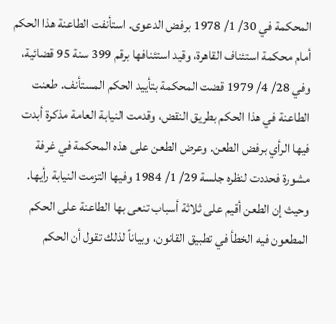المحكمة في 30/ 1/ 1978 برفض الدعوى. استأنفت الطاعنة هذا الحكم أمام محكمة استئناف القاهرة، وقيد استئنافها برقم 399 سنة 95 قضائية، وفي 28/ 4/ 1979 قضت المحكمة بتأييد الحكم المستأنف. طعنت الطاعنة في هذا الحكم بطريق النقض، وقدمت النيابة العامة مذكرة أبدت فيها الرأي برفض الطعن. وعرض الطعن على هذه المحكمة في غرفة مشورة فحددت لنظره جلسة 29/ 1/ 1984 وفيها التزمت النيابة رأيها.
وحيث إن الطعن أقيم على ثلاثة أسباب تنعى بها الطاعنة على الحكم المطعون فيه الخطأ في تطبيق القانون، وبياناً لذلك تقول أن الحكم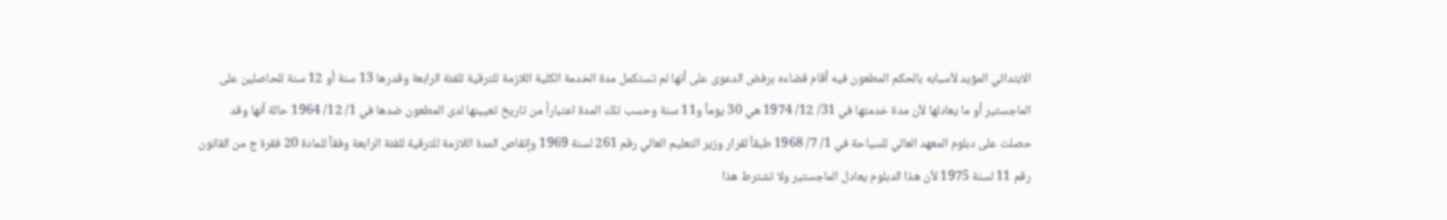الابتدائي المؤيد لأسبابه بالحكم المطعون فيه أقام قضاءه برفض الدعوى على أنها لم تستكمل مدة الخدمة الكلية اللازمة للترقية للفئة الرابعة وقدرها 13 سنة أو 12 سنة للحاصلين على الماجستير أو ما يعادلها لأن مدة خدمتها في 31/ 12/ 1974 هي 30 يوماً و11 سنة وحسب تلك المدة اعتباراً من تاريخ تعيينها لدى المطعون ضدها في 1/ 12/ 1964 حالة أنها وقد حصلت على دبلوم المعهد العالي للسياحة في 1/ 7/ 1968 طبقاً لقرار وزير التعليم العالي رقم 261 لسنة 1969 وإنقاص المدة اللازمة للترقية للفئة الرابعة وفقاً للمادة 20 فقرة ج من القانون رقم 11 لسنة 1975 لأن هذا الدبلوم يعادل الماجستير ولا تشترط هذا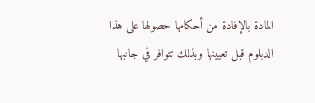المادة بالإفادة من أحكامها حصولها على هذا الدبلوم قبل تعيينها وبذلك تتوافر في جانبها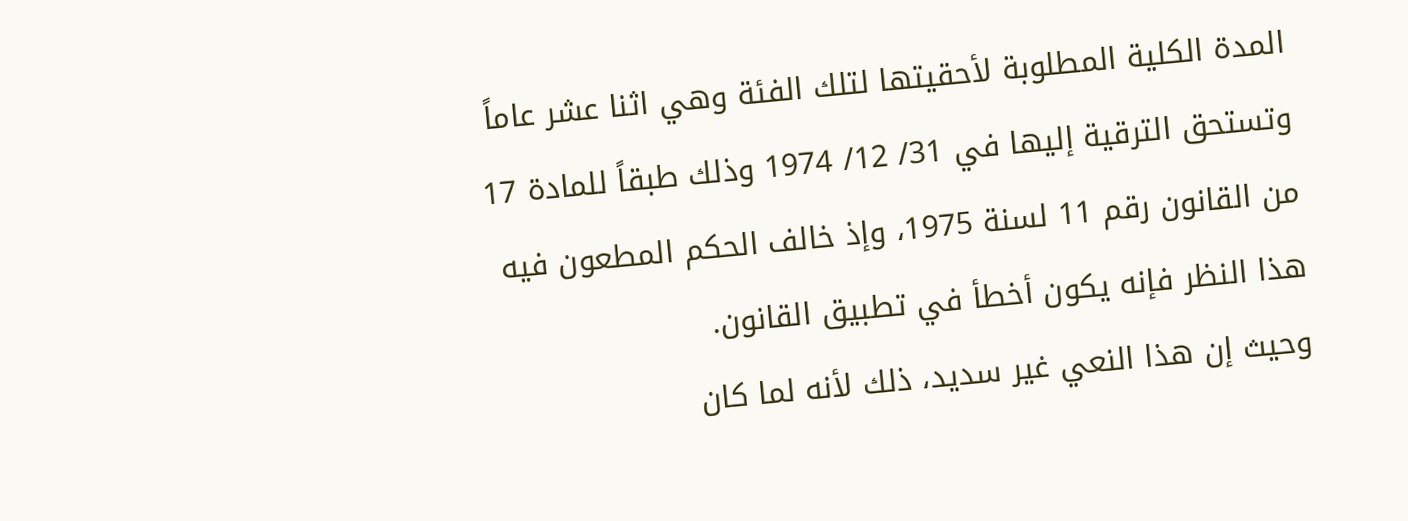المدة الكلية المطلوبة لأحقيتها لتلك الفئة وهي اثنا عشر عاماً وتستحق الترقية إليها في 31/ 12/ 1974 وذلك طبقاً للمادة 17 من القانون رقم 11 لسنة 1975، وإذ خالف الحكم المطعون فيه هذا النظر فإنه يكون أخطأ في تطبيق القانون.
وحيث إن هذا النعي غير سديد، ذلك لأنه لما كان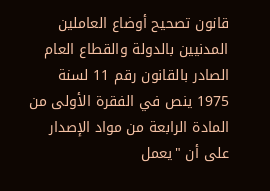قانون تصحيح أوضاع العاملين المدنيين بالدولة والقطاع العام الصادر بالقانون رقم 11 لسنة 1975 ينص في الفقرة الأولى من المادة الرابعة من مواد الإصدار على أن "يعمل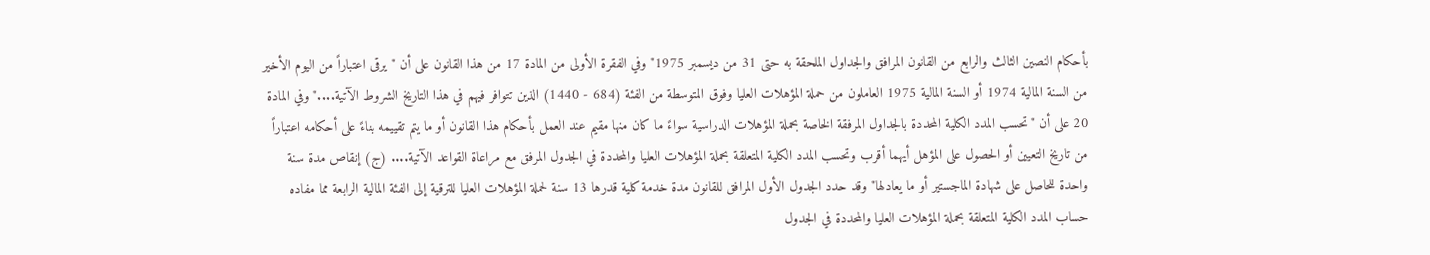بأحكام النصين الثالث والرابع من القانون المرافق والجداول الملحقة به حتى 31 من ديسمبر 1975" وفي الفقرة الأولى من المادة 17 من هذا القانون على أن "يرقى اعتباراً من اليوم الأخير من السنة المالية 1974 أو السنة المالية 1975 العاملون من حملة المؤهلات العليا وفوق المتوسطة من الفئة (684 - 1440) الذين تتوافر فيهم في هذا التاريخ الشروط الآتية...." وفي المادة 20 على أن "تحسب المدد الكلية المحددة بالجداول المرفقة الخاصة بحملة المؤهلات الدراسية سواءً ما كان منها مقيم عند العمل بأحكام هذا القانون أو ما يتم تقييمه بناءً على أحكامه اعتباراً من تاريخ التعيين أو الحصول على المؤهل أيهما أقرب وتحسب المدد الكلية المتعلقة بحملة المؤهلات العليا والمحددة في الجدول المرفق مع مراعاة القواعد الآتية.... (ج) إنقاص مدة سنة واحدة للحاصل على شهادة الماجستير أو ما يعادلها" وقد حدد الجدول الأول المرافق للقانون مدة خدمة كلية قدرها 13 سنة لحملة المؤهلات العليا للترقية إلى الفئة المالية الرابعة مما مفاده حساب المدد الكلية المتعلقة بحملة المؤهلات العليا والمحددة في الجدول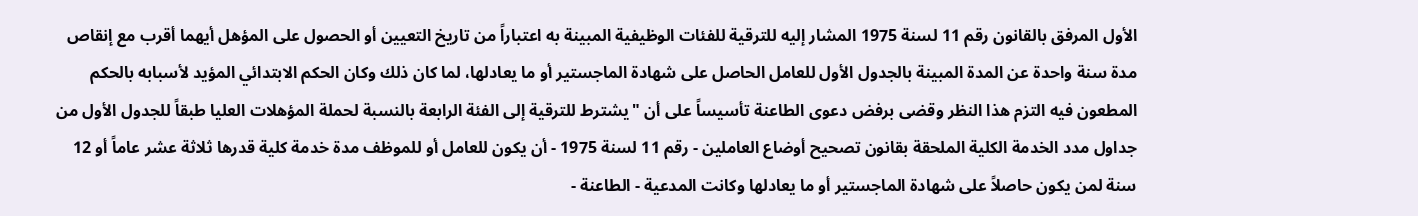الأول المرفق بالقانون رقم 11 لسنة 1975 المشار إليه للترقية للفئات الوظيفية المبينة به اعتباراً من تاريخ التعيين أو الحصول على المؤهل أيهما أقرب مع إنقاص مدة سنة واحدة عن المدة المبينة بالجدول الأول للعامل الحاصل على شهادة الماجستير أو ما يعادلها، لما كان ذلك وكان الحكم الابتدائي المؤيد لأسبابه بالحكم المطعون فيه التزم هذا النظر وقضى برفض دعوى الطاعنة تأسيساً على أن "يشترط للترقية إلى الفئة الرابعة بالنسبة لحملة المؤهلات العليا طبقاً للجدول الأول من جداول مدد الخدمة الكلية الملحقة بقانون تصحيح أوضاع العاملين - رقم 11 لسنة 1975 - أن يكون للعامل أو للموظف مدة خدمة كلية قدرها ثلاثة عشر عاماً أو 12 سنة لمن يكون حاصلاً على شهادة الماجستير أو ما يعادلها وكانت المدعية - الطاعنة -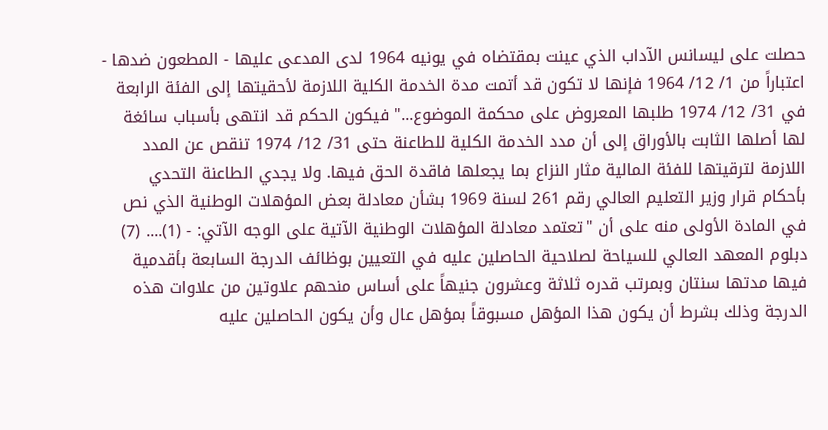حصلت على ليسانس الآداب الذي عينت بمقتضاه في يونيه 1964 لدى المدعى عليها - المطعون ضدها - اعتباراً من 1/ 12/ 1964 فإنها لا تكون قد أتمت مدة الخدمة الكلية اللازمة لأحقيتها إلى الفئة الرابعة في 31/ 12/ 1974 طلبها المعروض على محكمة الموضوع..." فيكون الحكم قد انتهى بأسباب سائغة لها أصلها الثابت بالأوراق إلى أن مدد الخدمة الكلية للطاعنة حتى 31/ 12/ 1974 تنقص عن المدد اللازمة لترقيتها للفئة المالية مثار النزاع بما يجعلها فاقدة الحق فيها. ولا يجدي الطاعنة التحدي بأحكام قرار وزير التعليم العالي رقم 261 لسنة 1969 بشأن معادلة بعض المؤهلات الوطنية الذي نص في المادة الأولى منه على أن "تعتمد معادلة المؤهلات الوطنية الآتية على الوجه الآتي: - (1).... (7) دبلوم المعهد العالي للسياحة لصلاحية الحاصلين عليه في التعيين بوظائف الدرجة السابعة بأقدمية فيها مدتها سنتان وبمرتب قدره ثلاثة وعشرون جنيهاً على أساس منحهم علاوتين من علاوات هذه الدرجة وذلك بشرط أن يكون هذا المؤهل مسبوقاً بمؤهل عال وأن يكون الحاصلين عليه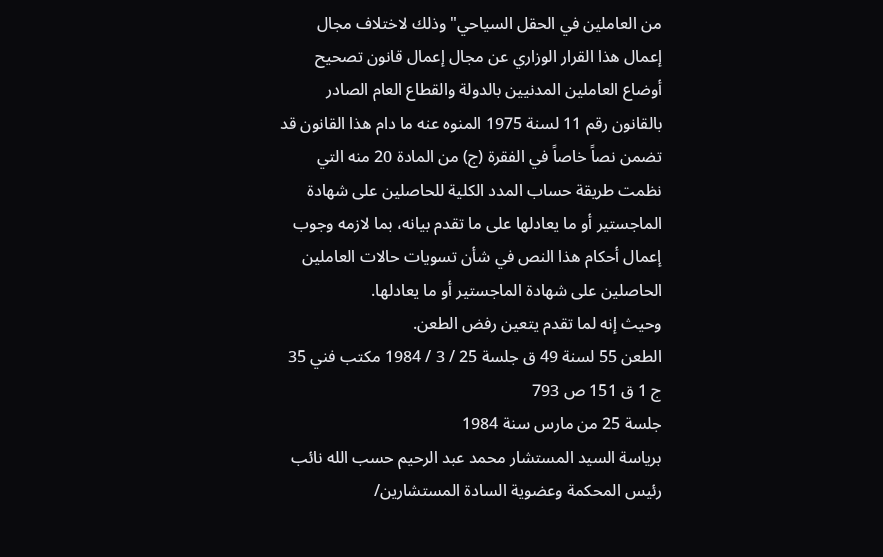من العاملين في الحقل السياحي" وذلك لاختلاف مجال إعمال هذا القرار الوزاري عن مجال إعمال قانون تصحيح أوضاع العاملين المدنيين بالدولة والقطاع العام الصادر بالقانون رقم 11 لسنة 1975 المنوه عنه ما دام هذا القانون قد تضمن نصاً خاصاً في الفقرة (ج) من المادة 20 منه التي نظمت طريقة حساب المدد الكلية للحاصلين على شهادة الماجستير أو ما يعادلها على ما تقدم بيانه، بما لازمه وجوب إعمال أحكام هذا النص في شأن تسويات حالات العاملين الحاصلين على شهادة الماجستير أو ما يعادلها.
وحيث إنه لما تقدم يتعين رفض الطعن.
الطعن 55 لسنة 49 ق جلسة 25 / 3 / 1984 مكتب فني 35 ج 1 ق 151 ص 793
جلسة 25 من مارس سنة 1984
برياسة السيد المستشار محمد عبد الرحيم حسب الله نائب رئيس المحكمة وعضوية السادة المستشارين/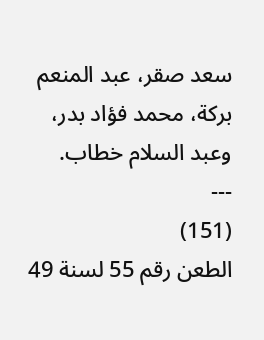سعد صقر، عبد المنعم بركة، محمد فؤاد بدر، وعبد السلام خطاب.
---
(151)
الطعن رقم 55 لسنة 49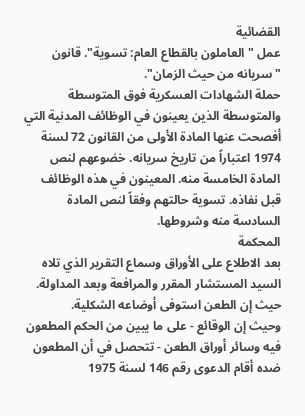القضائية
عمل "العاملون بالقطاع العام: تسوية". قانون "سريانه من حيث الزمان".
حملة الشهادات العسكرية فوق المتوسطة والمتوسطة الذين يعينون في الوظائف المدنية التي أفصحت عنها المادة الأولى من القانون 72 لسنة 1974 اعتباراً من تاريخ سريانه. خضوعهم لنص المادة الخامسة منه. المعينون في هذه الوظائف قبل نفاذه. تسوية حالتهم وفقاً لنص المادة السادسة منه وشروطها.
المحكمة
بعد الاطلاع على الأوراق وسماع التقرير الذي تلاه السيد المستشار المقرر والمرافعة وبعد المداولة.
حيث إن الطعن استوفى أوضاعه الشكلية.
وحيث إن الوقائع - على ما يبين من الحكم المطعون فيه وسائر أوراق الطعن - تتحصل في أن المطعون ضده أقام الدعوى رقم 146 لسنة 1975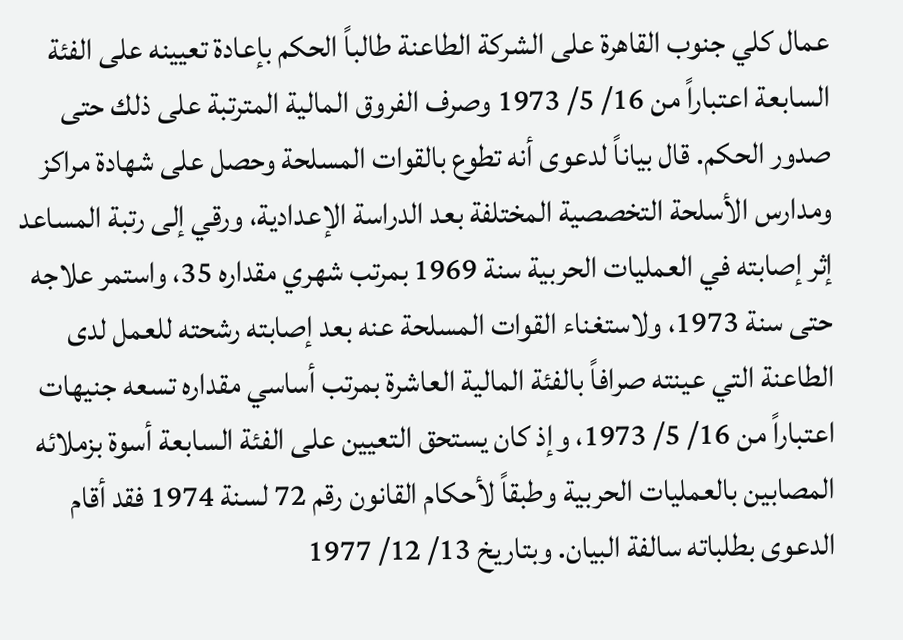عمال كلي جنوب القاهرة على الشركة الطاعنة طالباً الحكم بإعادة تعيينه على الفئة السابعة اعتباراً من 16/ 5/ 1973 وصرف الفروق المالية المترتبة على ذلك حتى صدور الحكم. قال بياناً لدعوى أنه تطوع بالقوات المسلحة وحصل على شهادة مراكز ومدارس الأسلحة التخصصية المختلفة بعد الدراسة الإعدادية، ورقي إلى رتبة المساعد إثر إصابته في العمليات الحربية سنة 1969 بمرتب شهري مقداره 35، واستمر علاجه حتى سنة 1973، ولاستغناء القوات المسلحة عنه بعد إصابته رشحته للعمل لدى الطاعنة التي عينته صرافاً بالفئة المالية العاشرة بمرتب أساسي مقداره تسعه جنيهات اعتباراً من 16/ 5/ 1973، وإذ كان يستحق التعيين على الفئة السابعة أسوة بزملائه المصابين بالعمليات الحربية وطبقاً لأحكام القانون رقم 72 لسنة 1974 فقد أقام الدعوى بطلباته سالفة البيان. وبتاريخ 13/ 12/ 1977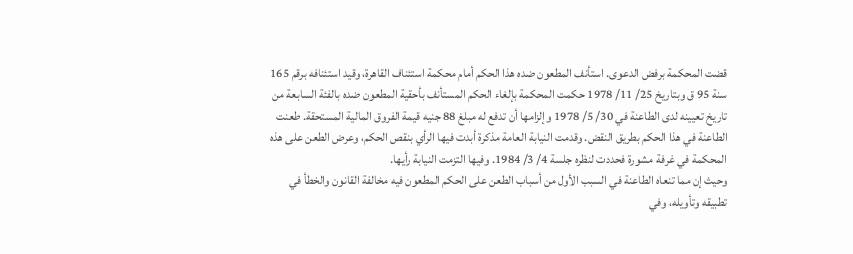قضت المحكمة برفض الدعوى. استأنف المطعون ضده هذا الحكم أمام محكمة استئناف القاهرة، وقيد استئنافه برقم 165 سنة 95 ق وبتاريخ 25/ 11/ 1978 حكمت المحكمة بإلغاء الحكم المستأنف بأحقية المطعون ضده بالفئة السابعة من تاريخ تعيينه لدى الطاعنة في 30/ 5/ 1978 وإلزامها أن تدفع له مبلغ 88 جنيه قيمة الفروق المالية المستحقة. طعنت الطاعنة في هذا الحكم بطريق النقض. وقدمت النيابة العامة مذكرة أبدت فيها الرأي بنقص الحكم، وعرض الطعن على هذه المحكمة في غرفة مشورة فحددت لنظره جلسة 4/ 3/ 1984. وفيها التزمت النيابة رأيها.
وحيث إن مما تنعاه الطاعنة في السبب الأول من أسباب الطعن على الحكم المطعون فيه مخالفة القانون والخطأ في تطبيقه وتأويله، وفي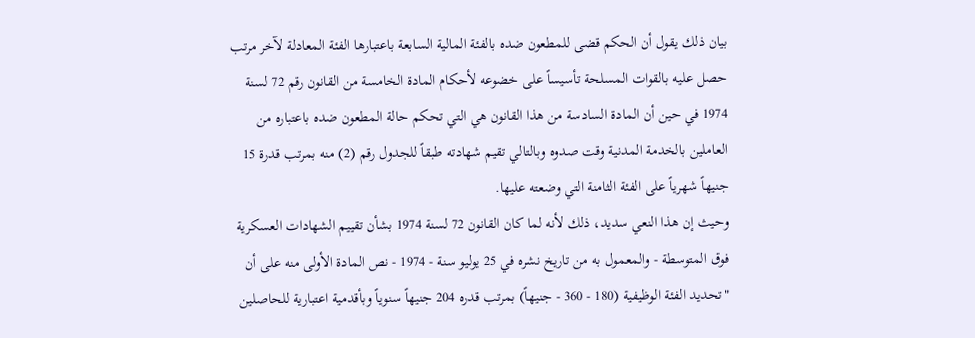بيان ذلك يقول أن الحكم قضى للمطعون ضده بالفئة المالية السابعة باعتبارها الفئة المعادلة لآخر مرتب حصل عليه بالقوات المسلحة تأسيساً على خضوعه لأحكام المادة الخامسة من القانون رقم 72 لسنة 1974 في حين أن المادة السادسة من هذا القانون هي التي تحكم حالة المطعون ضده باعتباره من العاملين بالخدمة المدنية وقت صدوه وبالتالي تقيم شهادته طبقاً للجدول رقم (2) منه بمرتب قدرة 15 جنيهاً شهرياً على الفئة الثامنة التي وضعته عليها.
وحيث إن هذا النعي سديد، ذلك لأنه لما كان القانون 72 لسنة 1974 بشأن تقييم الشهادات العسكرية فوق المتوسطة - والمعمول به من تاريخ نشره في 25 يوليو سنة - 1974 - نص المادة الأولى منه على أن "تحديد الفئة الوظيفية (180 - 360 - جنيهاً) بمرتب قدره 204 جنيهاً سنوياً وبأقدمية اعتبارية للحاصلين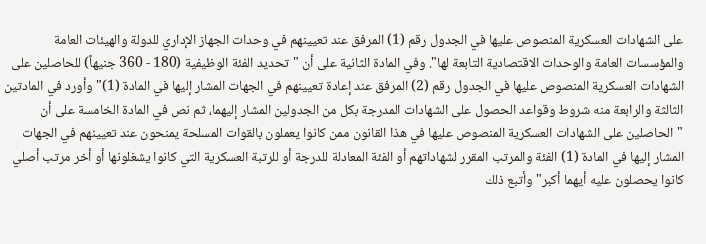على الشهادات العسكرية المنصوص عليها في الجدول رقم (1) المرفق عند تعيينهم في وحدات الجهاز الإداري للدولة والهيئات العامة والمؤسسات العامة والوحدات الاقتصادية التابعة لها". وفي المادة الثانية على أن "تحديد الفئة الوظيفية (180 - 360 جنيهاً) للحاصلين على الشهادات العسكرية المنصوص عليها في الجدول رقم (2) المرفق عند إعادة تعيينهم في الجهات المشار إليها في المادة (1)" وأورد في المادتين الثالثة والرابعة منه شروط وقواعد الحصول على الشهادات المدرجة بكل من الجدولين المشار إليهما، ثم نص في المادة الخامسة على أن "الحاصلين على الشهادات العسكرية المنصوص عليها في هذا القانون ممن كانوا يعملون بالقوات المسلحة يمنحون عند تعيينهم في الجهات المشار إليها في المادة (1) الفئة والمرتب المقرر لشهاداتهم أو الفئة المعادلة للدرجة أو للرتبة العسكرية التي كانوا يشغلونها أو أخر مرتب أصلي كانوا يحصلون عليه أيهما أكبر" وأتبع ذلك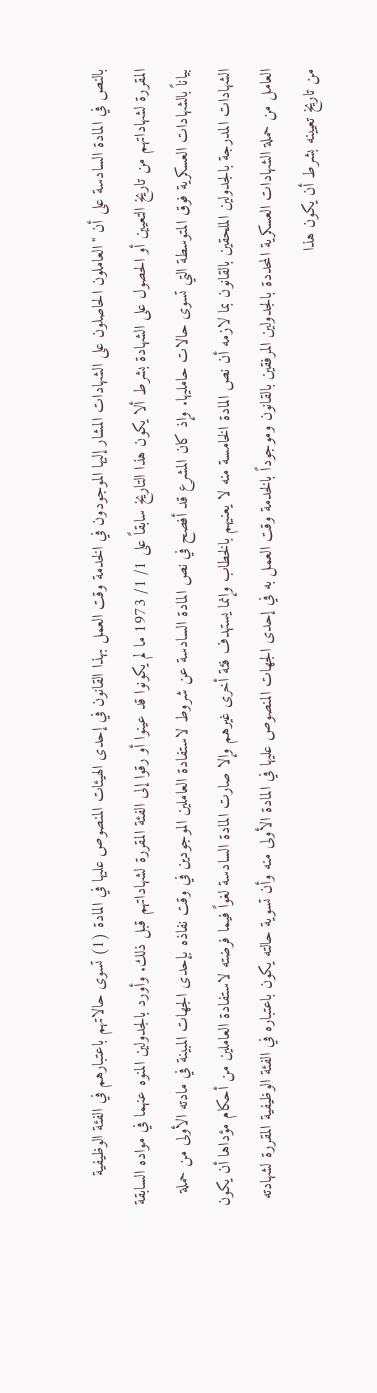بالنص في المادة السادسة على أن "العاملون الحاصلون على الشهادات المشار إليها الموجودون في الخدمة وقت العمل بهذا القانون في إحدى الهيئات المنصوص عليها في المادة (1) تسوى حالاتهم باعتبارهم في الفئة الوظيفية المقررة لشهاداتهم من تاريخ التعيين أو الحصول على الشهادة بشرط ألا يكون هذا التاريخ سابقاً على 1/ 1/ 1973 ما لم يكونوا قد عينوا أو رقوا إلى الفئة المقررة لشهاداتهم قبل ذلك. وأورد بالجدولين المنوه عنهما في مواده السابقة بياناً بالشهادات العسكرية فوق المتوسطة التي تسوى حالات حامليها. وإذ كان المشرع قد أفصح في نص المادة السادسة عن شروط لاستفادة العاملين الموجودين في وقت نفاذه بإحدى الجهات المبينة في مادته الأولى من حملة الشهادات المدرجة بالجدولين الملحقين بالقانون بما لازمه أن نص المادة الخامسة منه لا يعنيهم بالخطاب وإنما يستهدف فئة أخرى غيرهم وإلا صارت المادة السادسة لغواً فيما فرضته لاستفادة العاملين من أحكام مؤداها أن يكون العامل من حملة الشهادات العسكرية المحددة بالجدولين المرفقين بالقانون وموجوداً بالخدمة وقت العمل به في إحدى الجهات المنصوص عليها في المادة الأولى منه وأن تسوية حالته يكون باعتباره في الفئة الوظيفية المقررة لشهادته من تاريخ تعيينه بشرط أن يكون هذا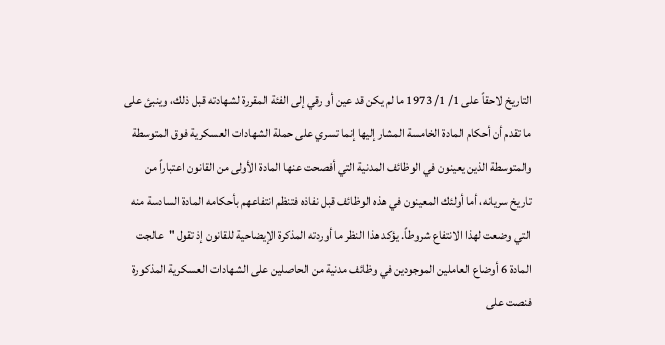التاريخ لاحقاً على 1/ 1/ 1973 ما لم يكن قد عين أو رقي إلى الفئة المقررة لشهادته قبل ذلك، وينبئ على ما تقدم أن أحكام المادة الخامسة المشار إليها إنما تسري على حملة الشهادات العسكرية فوق المتوسطة والمتوسطة الذين يعينون في الوظائف المدنية التي أفصحت عنها المادة الأولى من القانون اعتباراً من تاريخ سريانه، أما أولئك المعينون في هذه الوظائف قبل نفاذه فتنظم انتفاعهم بأحكامه المادة السادسة منه التي وضعت لهذا الانتفاع شروطاً. يؤكد هذا النظر ما أوردته المذكرة الإيضاحية للقانون إذ تقول "عالجت المادة 6 أوضاع العاملين الموجودين في وظائف مدنية من الحاصلين على الشهادات العسكرية المذكورة فنصت على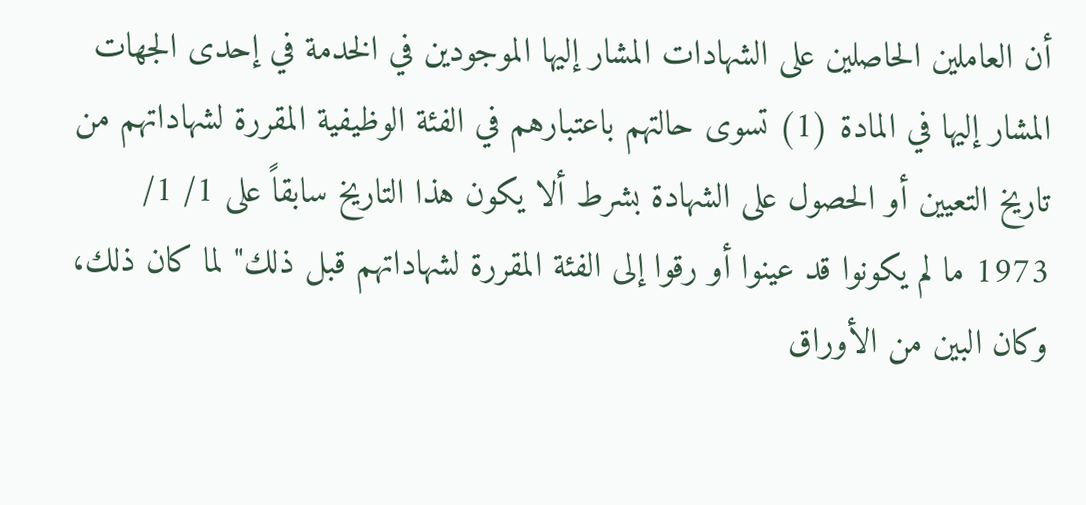أن العاملين الحاصلين على الشهادات المشار إليها الموجودين في الخدمة في إحدى الجهات المشار إليها في المادة (1) تسوى حالتهم باعتبارهم في الفئة الوظيفية المقررة لشهاداتهم من تاريخ التعيين أو الحصول على الشهادة بشرط ألا يكون هذا التاريخ سابقاً على 1/ 1/ 1973 ما لم يكونوا قد عينوا أو رقوا إلى الفئة المقررة لشهاداتهم قبل ذلك" لما كان ذلك، وكان البين من الأوراق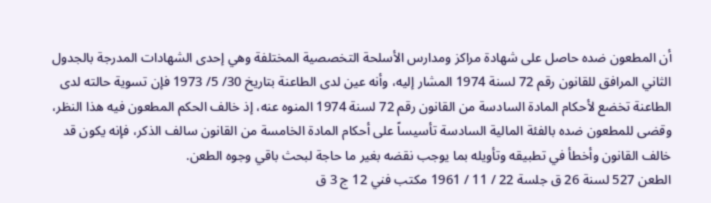أن المطعون ضده حاصل على شهادة مراكز ومدارس الأسلحة التخصصية المختلفة وهي إحدى الشهادات المدرجة بالجدول الثاني المرافق للقانون رقم 72 لسنة 1974 المشار إليه، وأنه عين لدى الطاعنة بتاريخ 30/ 5/ 1973 فإن تسوية حالته لدى الطاعنة تخضع لأحكام المادة السادسة من القانون رقم 72 لسنة 1974 المنوه عنه، إذ خالف الحكم المطعون فيه هذا النظر، وقضى للمطعون ضده بالفئة المالية السادسة تأسيساً على أحكام المادة الخامسة من القانون سالف الذكر، فإنه يكون قد خالف القانون وأخطأ في تطبيقه وتأويله بما يوجب نقضه بغير ما حاجة لبحث باقي وجوه الطعن.
الطعن 527 لسنة 26 ق جلسة 22 / 11 / 1961 مكتب فني 12 ج 3 ق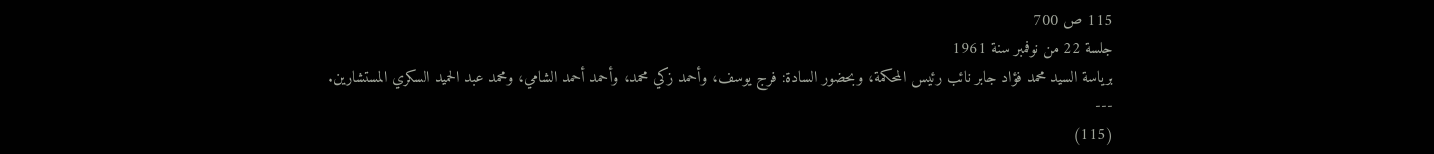115 ص 700
جلسة 22 من نوفمبر سنة 1961
برياسة السيد محمد فؤاد جابر نائب رئيس المحكمة، وبحضور السادة: فرج يوسف، وأحمد زكي محمد، وأحمد أحمد الشامي، ومحمد عبد الحميد السكري المستشارين.
---
(115)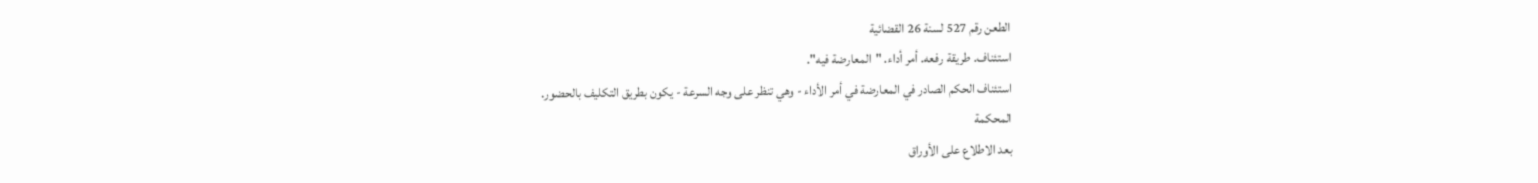الطعن رقم 527 لسنة 26 القضائية
استئناف. طريقة رفعه. أمر أداء. "المعارضة فيه".
استئناف الحكم الصادر في المعارضة في أمر الأداء - وهي تنظر على وجه السرعة - يكون بطريق التكليف بالحضور.
المحكمة
بعد الاطلاع على الأوراق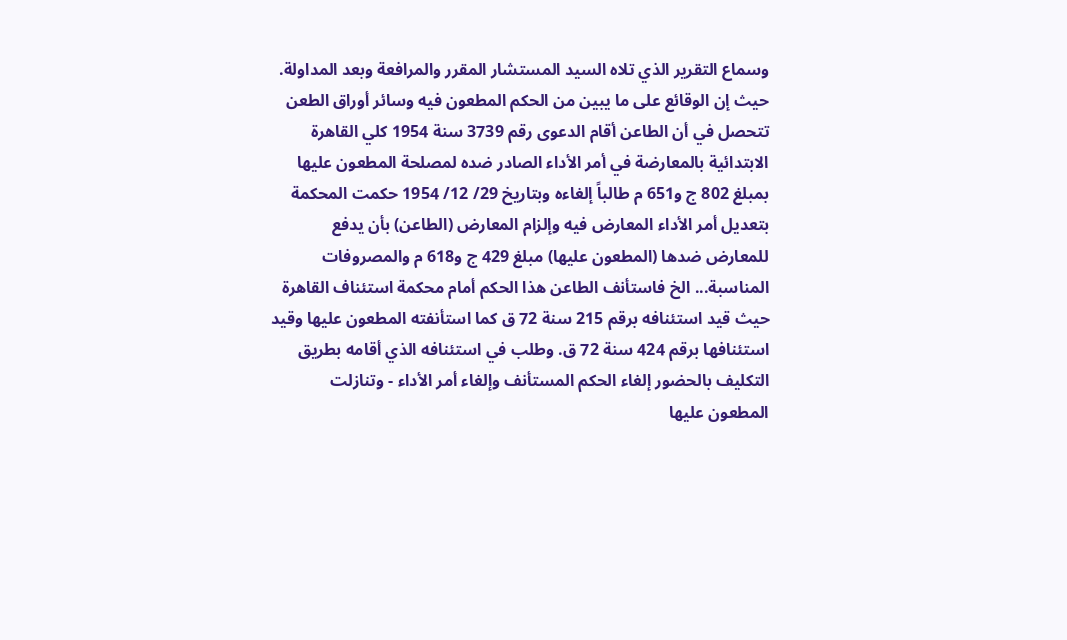وسماع التقرير الذي تلاه السيد المستشار المقرر والمرافعة وبعد المداولة.
حيث إن الوقائع على ما يبين من الحكم المطعون فيه وسائر أوراق الطعن تتحصل في أن الطاعن أقام الدعوى رقم 3739 سنة 1954 كلي القاهرة الابتدائية بالمعارضة في أمر الأداء الصادر ضده لمصلحة المطعون عليها بمبلغ 802 ج و651 م طالباً إلغاءه وبتاريخ 29/ 12/ 1954 حكمت المحكمة بتعديل أمر الأداء المعارض فيه وإلزام المعارض (الطاعن) بأن يدفع للمعارض ضدها (المطعون عليها) مبلغ 429 ج و618 م والمصروفات المناسبة... الخ فاستأنف الطاعن هذا الحكم أمام محكمة استئناف القاهرة حيث قيد استئنافه برقم 215 سنة 72 ق كما استأنفته المطعون عليها وقيد استئنافها برقم 424 سنة 72 ق. وطلب في استئنافه الذي أقامه بطريق التكليف بالحضور إلغاء الحكم المستأنف وإلغاء أمر الأداء - وتنازلت المطعون عليها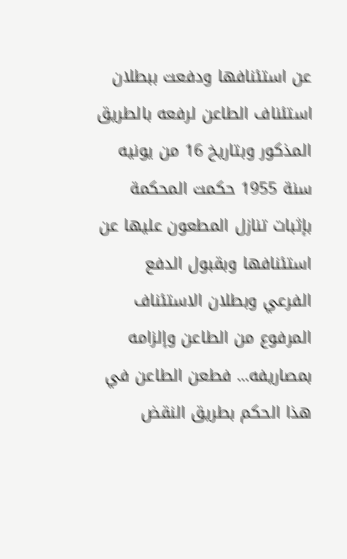عن استئنافها ودفعت ببطلان استئناف الطاعن لرفعه بالطريق المذكور وبتاريخ 16 من يونيه سنة 1955 حكمت المحكمة بإثبات تنازل المطعون عليها عن استئنافها وبقبول الدفع الفرعي وبطلان الاستئناف المرفوع من الطاعن وإلزامه بمصاريفه... فطعن الطاعن في هذا الحكم بطريق النقض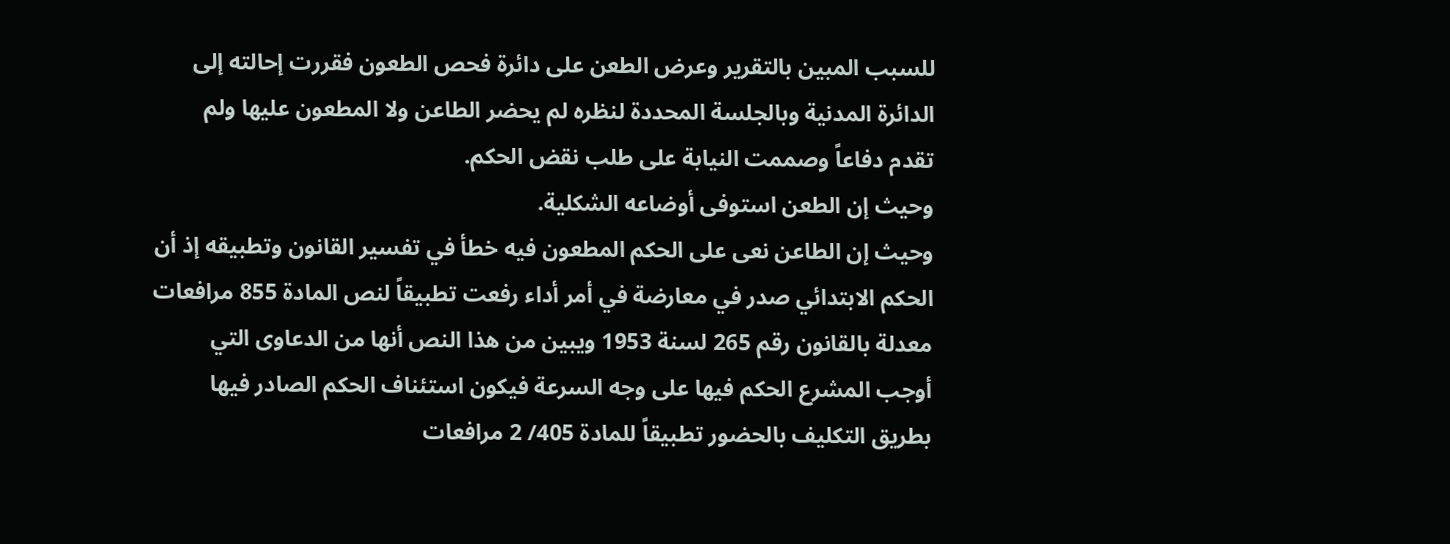للسبب المبين بالتقرير وعرض الطعن على دائرة فحص الطعون فقررت إحالته إلى الدائرة المدنية وبالجلسة المحددة لنظره لم يحضر الطاعن ولا المطعون عليها ولم تقدم دفاعاً وصممت النيابة على طلب نقض الحكم.
وحيث إن الطعن استوفى أوضاعه الشكلية.
وحيث إن الطاعن نعى على الحكم المطعون فيه خطأ في تفسير القانون وتطبيقه إذ أن الحكم الابتدائي صدر في معارضة في أمر أداء رفعت تطبيقاً لنص المادة 855 مرافعات معدلة بالقانون رقم 265 لسنة 1953 ويبين من هذا النص أنها من الدعاوى التي أوجب المشرع الحكم فيها على وجه السرعة فيكون استئناف الحكم الصادر فيها بطريق التكليف بالحضور تطبيقاً للمادة 405/ 2 مرافعات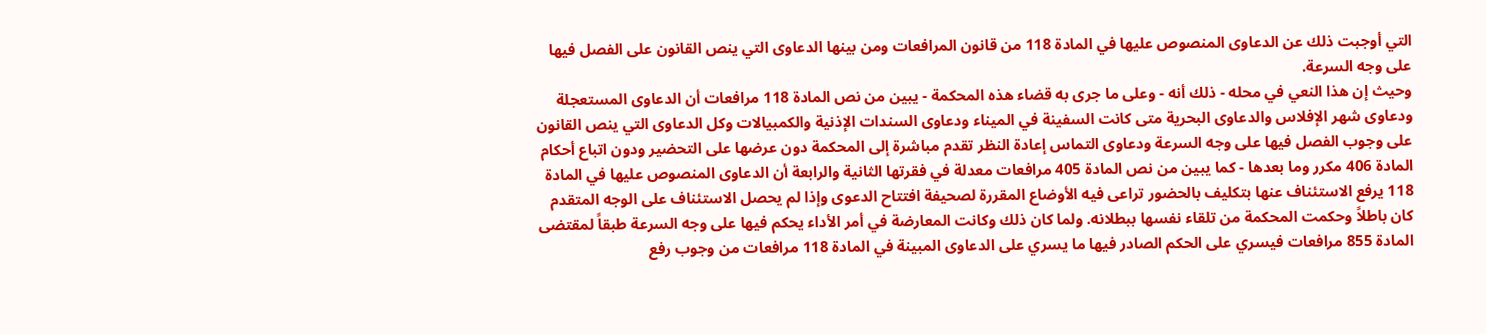التي أوجبت ذلك عن الدعاوى المنصوص عليها في المادة 118 من قانون المرافعات ومن بينها الدعاوى التي ينص القانون على الفصل فيها على وجه السرعة.
وحيث إن هذا النعي في محله - ذلك أنه - وعلى ما جرى به قضاء هذه المحكمة - يبين من نص المادة 118 مرافعات أن الدعاوى المستعجلة ودعاوى شهر الإفلاس والدعاوى البحرية متى كانت السفينة في الميناء ودعاوى السندات الإذنية والكمبيالات وكل الدعاوى التي ينص القانون على وجوب الفصل فيها على وجه السرعة ودعاوى التماس إعادة النظر تقدم مباشرة إلى المحكمة دون عرضها على التحضير ودون اتباع أحكام المادة 406 مكرر وما بعدها - كما يبين من نص المادة 405 مرافعات معدلة في فقرتها الثانية والرابعة أن الدعاوى المنصوص عليها في المادة 118 يرفع الاستئناف عنها بتكليف بالحضور تراعى فيه الأوضاع المقررة لصحيفة افتتاح الدعوى وإذا لم يحصل الاستئناف على الوجه المتقدم كان باطلاً وحكمت المحكمة من تلقاء نفسها ببطلانه. ولما كان ذلك وكانت المعارضة في أمر الأداء يحكم فيها على وجه السرعة طبقاً لمقتضى المادة 855 مرافعات فيسري على الحكم الصادر فيها ما يسري على الدعاوى المبينة في المادة 118 مرافعات من وجوب رفع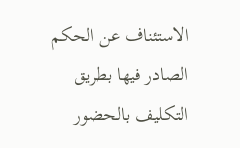الاستئناف عن الحكم الصادر فيها بطريق التكليف بالحضور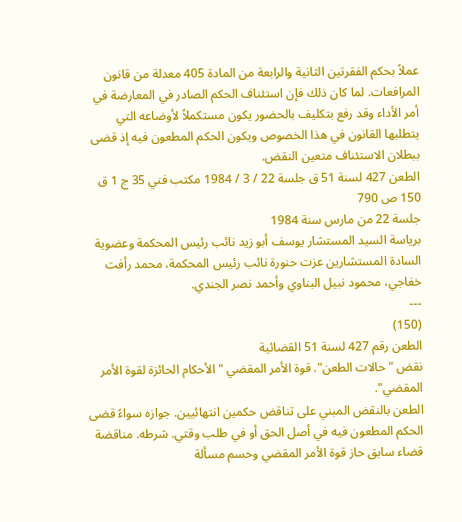عملاً بحكم الفقرتين الثانية والرابعة من المادة 405 معدلة من قانون المرافعات. لما كان ذلك فإن استئناف الحكم الصادر في المعارضة في أمر الأداء وقد رفع بتكليف بالحضور يكون مستكملاً لأوضاعه التي يتطلبها القانون في هذا الخصوص ويكون الحكم المطعون فيه إذ قضى ببطلان الاستئناف متعين النقض.
الطعن 427 لسنة 51 ق جلسة 22 / 3 / 1984 مكتب فني 35 ج 1 ق 150 ص 790
جلسة 22 من مارس سنة 1984
برياسة السيد المستشار يوسف أبو زيد نائب رئيس المحكمة وعضوية السادة المستشارين عزت حنورة نائب رئيس المحكمة، محمد رأفت خفاجي، محمود نبيل البناوي وأحمد نصر الجندي.
---
(150)
الطعن رقم 427 لسنة 51 القضائية
نقض "حالات الطعن". قوة الأمر المقضي "الأحكام الحائزة لقوة الأمر المقضي".
الطعن بالنقض المبني على تناقض حكمين انتهائيين. جوازه سواءً قضى الحكم المطعون فيه في أصل الحق أو في طلب وقتي. شرطه. مناقضة قضاء سابق حاز قوة الأمر المقضي وحسم مسألة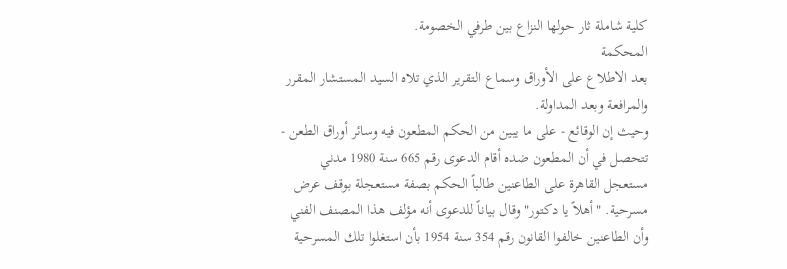كلية شاملة ثار حولها النزاع بين طرفي الخصومة.
المحكمة
بعد الاطلاع على الأوراق وسماع التقرير الذي تلاه السيد المستشار المقرر والمرافعة وبعد المداولة.
وحيث إن الوقائع - على ما يبين من الحكم المطعون فيه وسائر أوراق الطعن - تتحصل في أن المطعون ضده أقام الدعوى رقم 665 سنة 1980 مدني مستعجل القاهرة على الطاعنين طالباً الحكم بصفة مستعجلة بوقف عرض مسرحية. "أهلاً يا دكتور" وقال بياناً للدعوى أنه مؤلف هذا المصنف الفني وأن الطاعنين خالفوا القانون رقم 354 سنة 1954 بأن استغلوا تلك المسرحية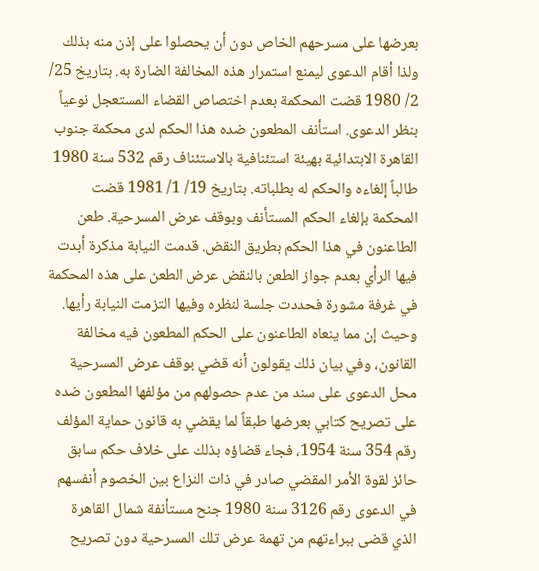بعرضها على مسرحهم الخاص دون أن يحصلوا على إذن منه بذلك ولذا أقام الدعوى ليمنع استمرار هذه المخالفة الضارة به. بتاريخ 25/ 2/ 1980 قضت المحكمة بعدم اختصاص القضاء المستعجل نوعياً بنظر الدعوى. استأنف المطعون ضده هذا الحكم لدى محكمة جنوب القاهرة الابتدائية بهيئة استئنافية بالاستئناف رقم 532 سنة 1980 طالباً إلغاءه والحكم له بطلباته. بتاريخ 19/ 1/ 1981 قضت المحكمة بإلغاء الحكم المستأنف وبوقف عرض المسرحية. طعن الطاعنون في هذا الحكم بطريق النقض. قدمت النيابة مذكرة أبدت فيها الرأي بعدم جواز الطعن بالنقض عرض الطعن على هذه المحكمة في غرفة مشورة فحددت جلسة لنظره وفيها التزمت النيابة رأيها.
وحيث إن مما ينعاه الطاعنون على الحكم المطعون فيه مخالفة القانون، وفي بيان ذلك يقولون أنه قضي بوقف عرض المسرحية محل الدعوى على سند من عدم حصولهم من مؤلفها المطعون ضده على تصريح كتابي بعرضها طبقاً لما يقضي به قانون حماية المؤلف رقم 354 سنة 1954، فجاء قضاؤه بذلك على خلاف حكم سابق حائز لقوة الأمر المقضي صادر في ذات النزاع بين الخصوم أنفسهم في الدعوى رقم 3126 سنة 1980 جنح مستأنفة شمال القاهرة الذي قضى ببراءتهم من تهمة عرض تلك المسرحية دون تصريح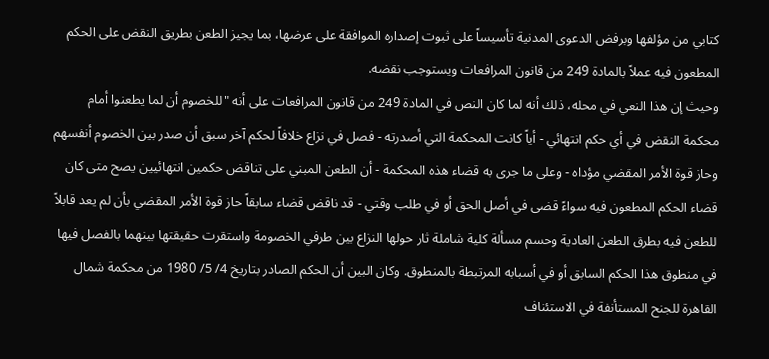كتابي من مؤلفها وبرفض الدعوى المدنية تأسيساً على ثبوت إصداره الموافقة على عرضها، بما يجيز الطعن بطريق النقض على الحكم المطعون فيه عملاً بالمادة 249 من قانون المرافعات ويستوجب نقضه.
وحيث إن هذا النعي في محله، ذلك أنه لما كان النص في المادة 249 من قانون المرافعات على أنه "للخصوم أن لما يطعنوا أمام محكمة النقض في أي حكم انتهائي - أياً كانت المحكمة التي أصدرته - فصل في نزاع خلافاً لحكم آخر سبق أن صدر بين الخصوم أنفسهم وحاز قوة الأمر المقضي مؤداه - وعلى ما جرى به قضاء هذه المحكمة - أن الطعن المبني على تناقض حكمين انتهائيين يصح متى كان قضاء الحكم المطعون فيه سواءً قضى في أصل الحق أو في طلب وقتي - قد ناقض قضاء سابقاً حاز قوة الأمر المقضي بأن لم يعد قابلاً للطعن فيه بطرق الطعن العادية وحسم مسألة كلية شاملة ثار حولها النزاع بين طرفي الخصومة واستقرت حقيقتها بينهما بالفصل فيها في منطوق هذا الحكم السابق أو في أسبابه المرتبطة بالمنطوق. وكان البين أن الحكم الصادر بتاريخ 4/ 5/ 1980 من محكمة شمال القاهرة للجنح المستأنفة في الاستئناف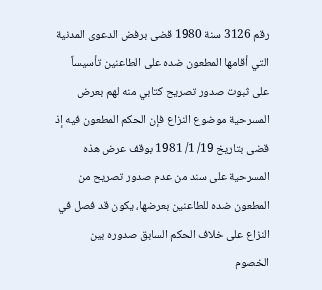رقم 3126 سنة 1980 قضى برفض الدعوى المدنية التي أقامها المطعون ضده على الطاعنين تأسيساً على ثبوت صدور تصريح كتابي منه لهم بعرض المسرحية موضوع النزاع فإن الحكم المطعون فيه إذ قضى بتاريخ 19/ 1/ 1981 بوقف عرض هذه المسرحية على سند من عدم صدور تصريح من المطعون ضده للطاعنين بعرضها، يكون قد فصل في النزاع على خلاف الحكم السابق صدوره بين الخصوم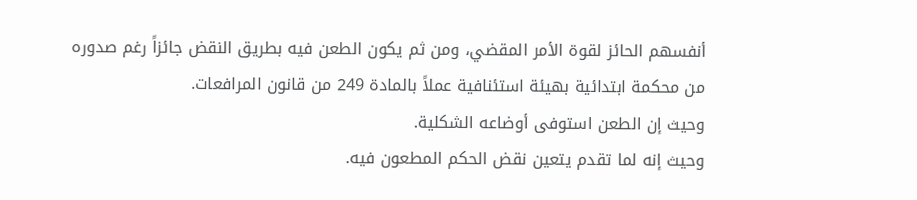أنفسهم الحائز لقوة الأمر المقضي، ومن ثم يكون الطعن فيه بطريق النقض جائزاً رغم صدوره من محكمة ابتدائية بهيئة استئنافية عملاً بالمادة 249 من قانون المرافعات.
وحيث إن الطعن استوفى أوضاعه الشكلية.
وحيث إنه لما تقدم يتعين نقض الحكم المطعون فيه.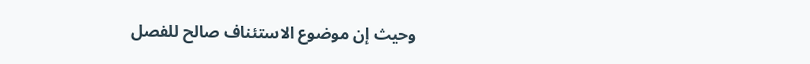وحيث إن موضوع الاستئناف صالح للفصل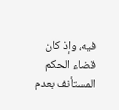فيه، وإذ كان قضاء الحكم المستأنف بعدم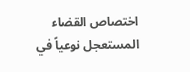اختصاص القضاء المستعجل نوعياً في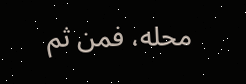محله، فمن ثم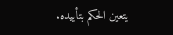يتعين الحكم بتأييده.